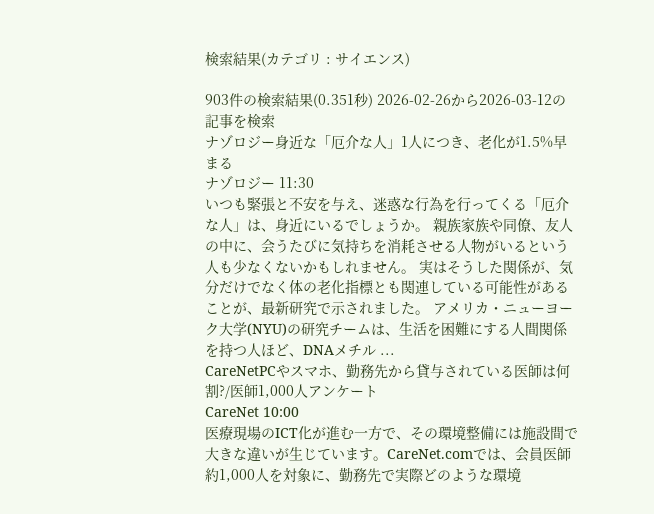検索結果(カテゴリ : サイエンス)

903件の検索結果(0.351秒) 2026-02-26から2026-03-12の記事を検索
ナゾロジー身近な「厄介な人」1人につき、老化が1.5%早まる
ナゾロジー 11:30
いつも緊張と不安を与え、迷惑な行為を行ってくる「厄介な人」は、身近にいるでしょうか。 親族家族や同僚、友人の中に、会うたびに気持ちを消耗させる人物がいるという人も少なくないかもしれません。 実はそうした関係が、気分だけでなく体の老化指標とも関連している可能性があることが、最新研究で示されました。 アメリカ・ニューヨーク大学(NYU)の研究チームは、生活を困難にする人間関係を持つ人ほど、DNAメチル ...
CareNetPCやスマホ、勤務先から貸与されている医師は何割?/医師1,000人アンケート
CareNet 10:00
医療現場のICT化が進む一方で、その環境整備には施設間で大きな違いが生じています。CareNet.comでは、会員医師約1,000人を対象に、勤務先で実際どのような環境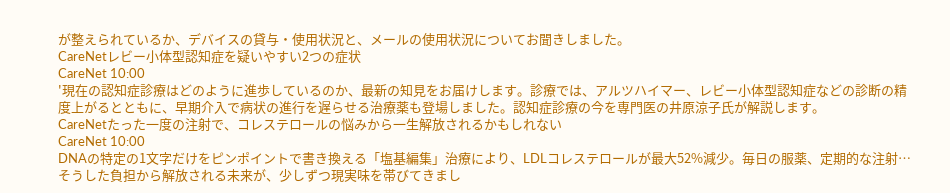が整えられているか、デバイスの貸与・使用状況と、メールの使用状況についてお聞きしました。
CareNetレビー小体型認知症を疑いやすい2つの症状
CareNet 10:00
'現在の認知症診療はどのように進歩しているのか、最新の知見をお届けします。診療では、アルツハイマー、レビー小体型認知症などの診断の精度上がるとともに、早期介入で病状の進行を遅らせる治療薬も登場しました。認知症診療の今を専門医の井原涼子氏が解説します。
CareNetたった一度の注射で、コレステロールの悩みから一生解放されるかもしれない
CareNet 10:00
DNAの特定の1文字だけをピンポイントで書き換える「塩基編集」治療により、LDLコレステロールが最大52%減少。毎日の服薬、定期的な注射…そうした負担から解放される未来が、少しずつ現実味を帯びてきまし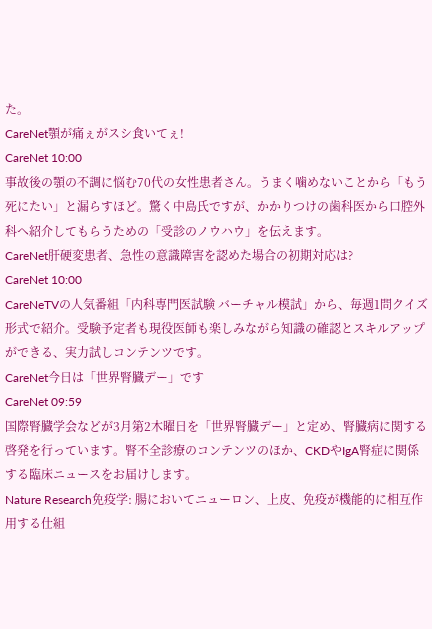た。
CareNet顎が痛ぇがスシ食いてぇ!
CareNet 10:00
事故後の顎の不調に悩む70代の女性患者さん。うまく噛めないことから「もう死にたい」と漏らすほど。驚く中島氏ですが、かかりつけの歯科医から口腔外科へ紹介してもらうための「受診のノウハウ」を伝えます。
CareNet肝硬変患者、急性の意識障害を認めた場合の初期対応は?
CareNet 10:00
CareNeTVの人気番組「内科専門医試験 バーチャル模試」から、毎週1問クイズ形式で紹介。受験予定者も現役医師も楽しみながら知識の確認とスキルアップができる、実力試しコンテンツです。
CareNet今日は「世界腎臓デー」です
CareNet 09:59
国際腎臓学会などが3月第2木曜日を「世界腎臓デー」と定め、腎臓病に関する啓発を行っています。腎不全診療のコンテンツのほか、CKDやIgA腎症に関係する臨床ニュースをお届けします。
Nature Research免疫学: 腸においてニューロン、上皮、免疫が機能的に相互作用する仕組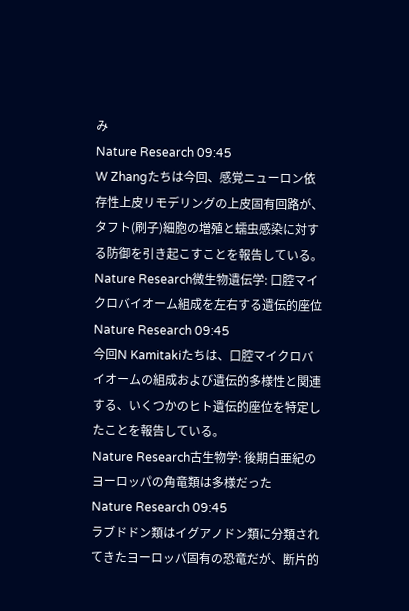み
Nature Research 09:45
W Zhangたちは今回、感覚ニューロン依存性上皮リモデリングの上皮固有回路が、タフト(刷子)細胞の増殖と蠕虫感染に対する防御を引き起こすことを報告している。
Nature Research微生物遺伝学: 口腔マイクロバイオーム組成を左右する遺伝的座位
Nature Research 09:45
今回N Kamitakiたちは、口腔マイクロバイオームの組成および遺伝的多様性と関連する、いくつかのヒト遺伝的座位を特定したことを報告している。
Nature Research古生物学: 後期白亜紀のヨーロッパの角竜類は多様だった
Nature Research 09:45
ラブドドン類はイグアノドン類に分類されてきたヨーロッパ固有の恐竜だが、断片的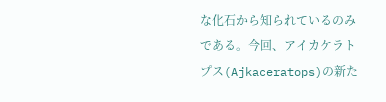な化石から知られているのみである。今回、アイカケラトプス(Ajkaceratops)の新た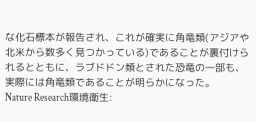な化石標本が報告され、これが確実に角竜類(アジアや北米から数多く見つかっている)であることが裏付けられるとともに、ラブドドン類とされた恐竜の一部も、実際には角竜類であることが明らかになった。
Nature Research環境衛生: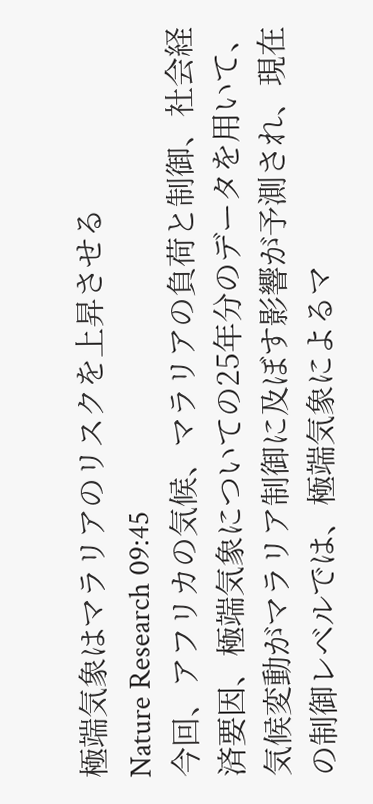極端気象はマラリアのリスクを上昇させる
Nature Research 09:45
今回、アフリカの気候、マラリアの負荷と制御、社会経済要因、極端気象についての25年分のデータを用いて、気候変動がマラリア制御に及ぼす影響が予測され、現在の制御レベルでは、極端気象によるマ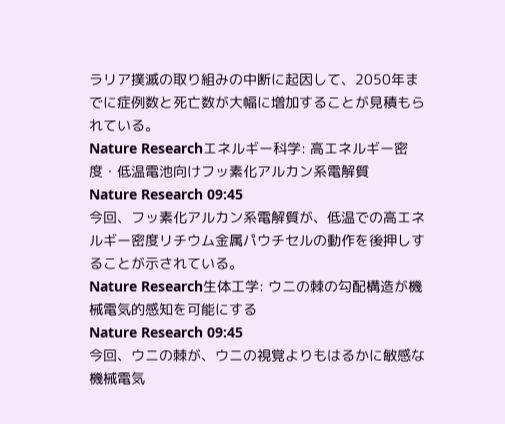ラリア撲滅の取り組みの中断に起因して、2050年までに症例数と死亡数が大幅に増加することが見積もられている。
Nature Researchエネルギー科学: 高エネルギー密度・低温電池向けフッ素化アルカン系電解質
Nature Research 09:45
今回、フッ素化アルカン系電解質が、低温での高エネルギー密度リチウム金属パウチセルの動作を後押しすることが示されている。
Nature Research生体工学: ウニの棘の勾配構造が機械電気的感知を可能にする
Nature Research 09:45
今回、ウニの棘が、ウニの視覚よりもはるかに敏感な機械電気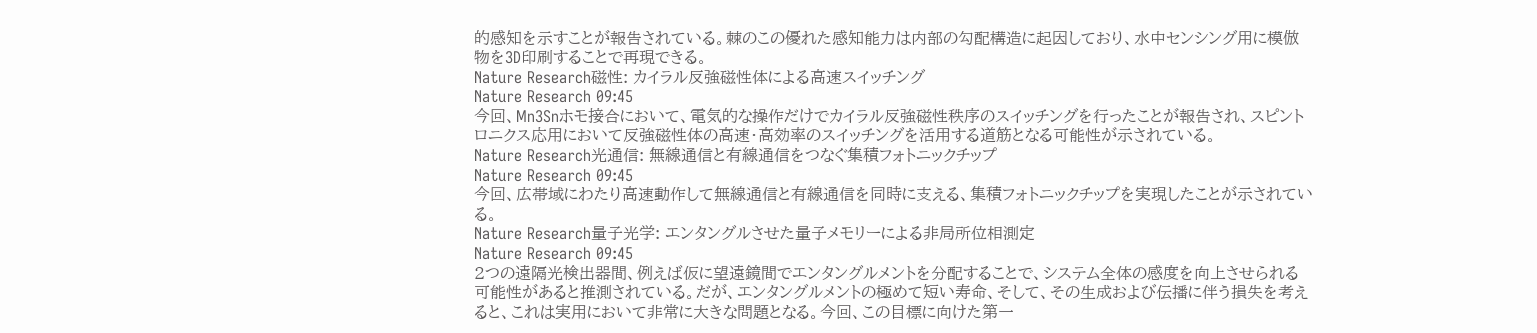的感知を示すことが報告されている。棘のこの優れた感知能力は内部の勾配構造に起因しており、水中センシング用に模倣物を3D印刷することで再現できる。
Nature Research磁性: カイラル反強磁性体による高速スイッチング
Nature Research 09:45
今回、Mn3Snホモ接合において、電気的な操作だけでカイラル反強磁性秩序のスイッチングを行ったことが報告され、スピントロニクス応用において反強磁性体の高速・高効率のスイッチングを活用する道筋となる可能性が示されている。
Nature Research光通信: 無線通信と有線通信をつなぐ集積フォトニックチップ
Nature Research 09:45
今回、広帯域にわたり高速動作して無線通信と有線通信を同時に支える、集積フォトニックチップを実現したことが示されている。
Nature Research量子光学: エンタングルさせた量子メモリーによる非局所位相測定
Nature Research 09:45
2つの遠隔光検出器間、例えば仮に望遠鏡間でエンタングルメントを分配することで、システム全体の感度を向上させられる可能性があると推測されている。だが、エンタングルメントの極めて短い寿命、そして、その生成および伝播に伴う損失を考えると、これは実用において非常に大きな問題となる。今回、この目標に向けた第一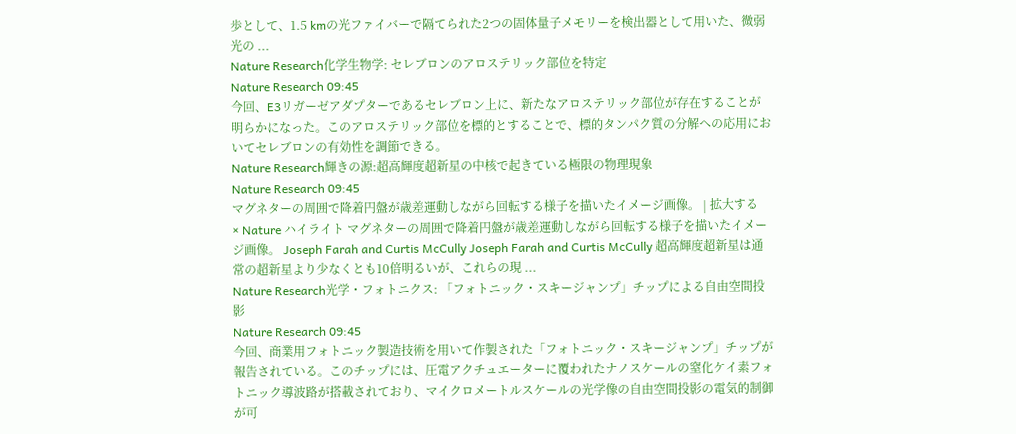歩として、1.5 kmの光ファイバーで隔てられた2つの固体量子メモリーを検出器として用いた、微弱光の ...
Nature Research化学生物学: セレブロンのアロステリック部位を特定
Nature Research 09:45
今回、E3リガーゼアダプターであるセレブロン上に、新たなアロステリック部位が存在することが明らかになった。このアロステリック部位を標的とすることで、標的タンパク質の分解への応用においてセレブロンの有効性を調節できる。
Nature Research輝きの源:超高輝度超新星の中核で起きている極限の物理現象
Nature Research 09:45
マグネターの周囲で降着円盤が歳差運動しながら回転する様子を描いたイメージ画像。 | 拡大する × Nature ハイライト マグネターの周囲で降着円盤が歳差運動しながら回転する様子を描いたイメージ画像。 Joseph Farah and Curtis McCully Joseph Farah and Curtis McCully 超高輝度超新星は通常の超新星より少なくとも10倍明るいが、これらの現 ...
Nature Research光学・フォトニクス: 「フォトニック・スキージャンプ」チップによる自由空間投影
Nature Research 09:45
今回、商業用フォトニック製造技術を用いて作製された「フォトニック・スキージャンプ」チップが報告されている。このチップには、圧電アクチュエーターに覆われたナノスケールの窒化ケイ素フォトニック導波路が搭載されており、マイクロメートルスケールの光学像の自由空間投影の電気的制御が可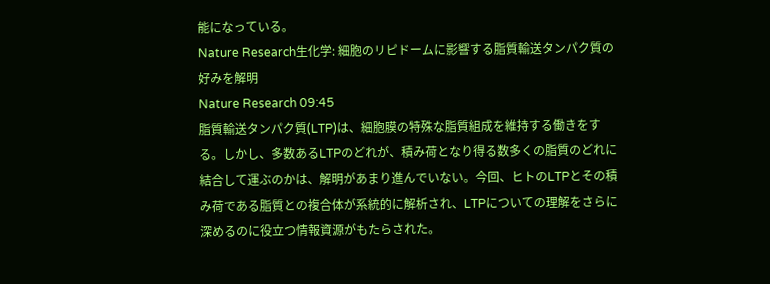能になっている。
Nature Research生化学: 細胞のリピドームに影響する脂質輸送タンパク質の好みを解明
Nature Research 09:45
脂質輸送タンパク質(LTP)は、細胞膜の特殊な脂質組成を維持する働きをする。しかし、多数あるLTPのどれが、積み荷となり得る数多くの脂質のどれに結合して運ぶのかは、解明があまり進んでいない。今回、ヒトのLTPとその積み荷である脂質との複合体が系統的に解析され、LTPについての理解をさらに深めるのに役立つ情報資源がもたらされた。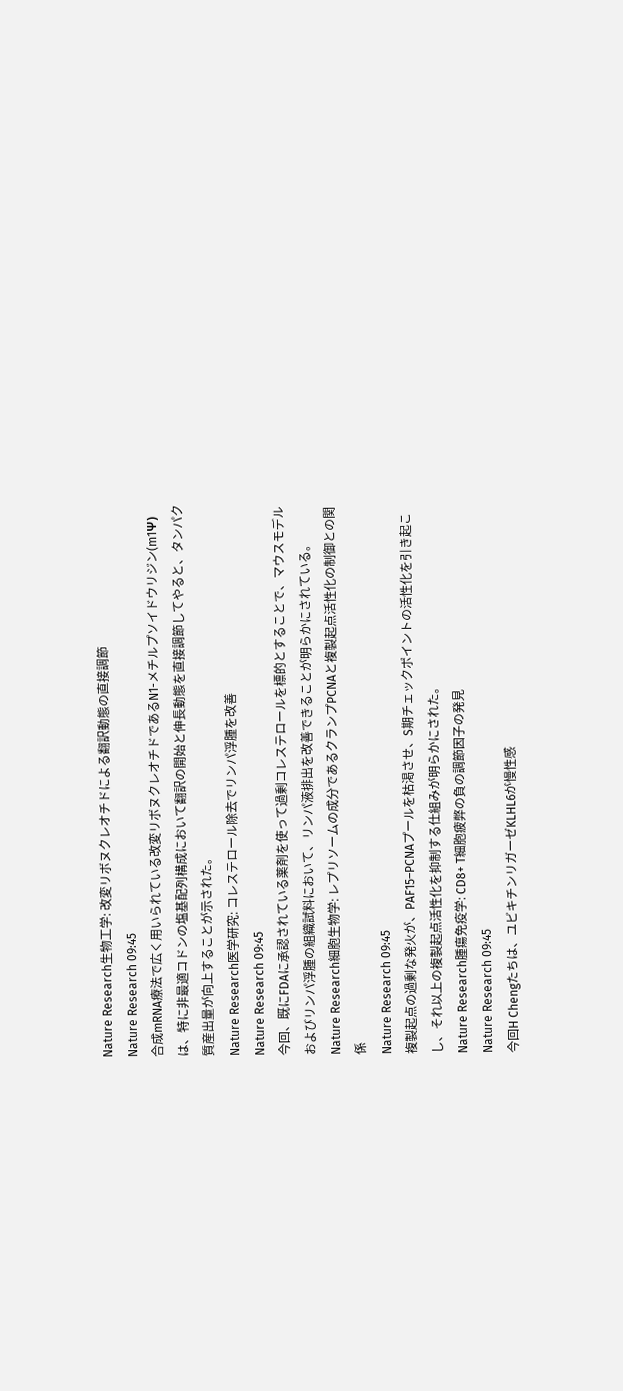Nature Research生物工学: 改変リボヌクレオチドによる翻訳動態の直接調節
Nature Research 09:45
合成mRNA療法で広く用いられている改変リボヌクレオチドであるN1-メチルプソイドウリジン(m1Ψ)は、特に非最適コドンの塩基配列構成において翻訳の開始と伸長動態を直接調節してやると、タンパク質産出量が向上することが示された。
Nature Research医学研究: コレステロール除去でリンパ浮腫を改善
Nature Research 09:45
今回、既にFDAに承認されている薬剤を使って過剰コレステロールを標的とすることで、マウスモデルおよびリンパ浮腫の組織試料において、リンパ液排出を改善できることが明らかにされている。
Nature Research細胞生物学: レプリソームの成分であるクランプPCNAと複製起点活性化の制御との関係
Nature Research 09:45
複製起点の過剰な発火が、PAF15–PCNAプールを枯渇させ、S期チェックポイントの活性化を引き起こし、それ以上の複製起点活性化を抑制する仕組みが明らかにされた。
Nature Research腫瘍免疫学: CD8+ T細胞疲弊の負の調節因子の発見
Nature Research 09:45
今回H Chengたちは、ユビキチンリガーゼKLHL6が慢性感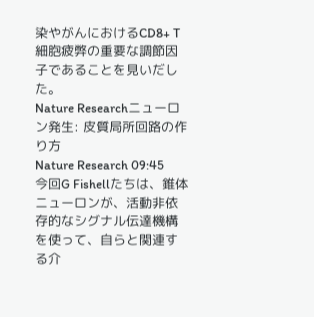染やがんにおけるCD8+ T細胞疲弊の重要な調節因子であることを見いだした。
Nature Researchニューロン発生: 皮質局所回路の作り方
Nature Research 09:45
今回G Fishellたちは、錐体ニューロンが、活動非依存的なシグナル伝達機構を使って、自らと関連する介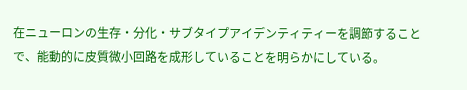在ニューロンの生存・分化・サブタイプアイデンティティーを調節することで、能動的に皮質微小回路を成形していることを明らかにしている。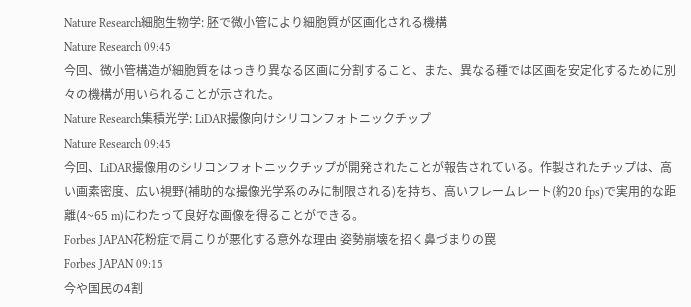Nature Research細胞生物学: 胚で微小管により細胞質が区画化される機構
Nature Research 09:45
今回、微小管構造が細胞質をはっきり異なる区画に分割すること、また、異なる種では区画を安定化するために別々の機構が用いられることが示された。
Nature Research集積光学: LiDAR撮像向けシリコンフォトニックチップ
Nature Research 09:45
今回、LiDAR撮像用のシリコンフォトニックチップが開発されたことが報告されている。作製されたチップは、高い画素密度、広い視野(補助的な撮像光学系のみに制限される)を持ち、高いフレームレート(約20 fps)で実用的な距離(4~65 m)にわたって良好な画像を得ることができる。
Forbes JAPAN花粉症で肩こりが悪化する意外な理由 姿勢崩壊を招く鼻づまりの罠
Forbes JAPAN 09:15
今や国民の4割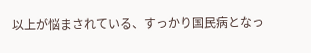以上が悩まされている、すっかり国民病となっ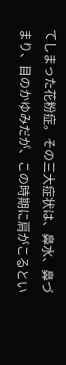てしまった花粉症。その三大症状は、鼻水、鼻づまり、目のかゆみだが、この時期に肩がこるとい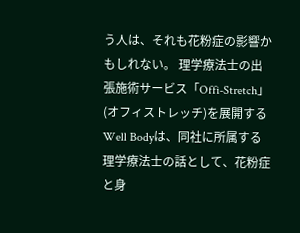う人は、それも花粉症の影響かもしれない。 理学療法士の出張施術サービス「Offi-Stretch」(オフィストレッチ)を展開するWell Bodyは、同社に所属する理学療法士の話として、花粉症と身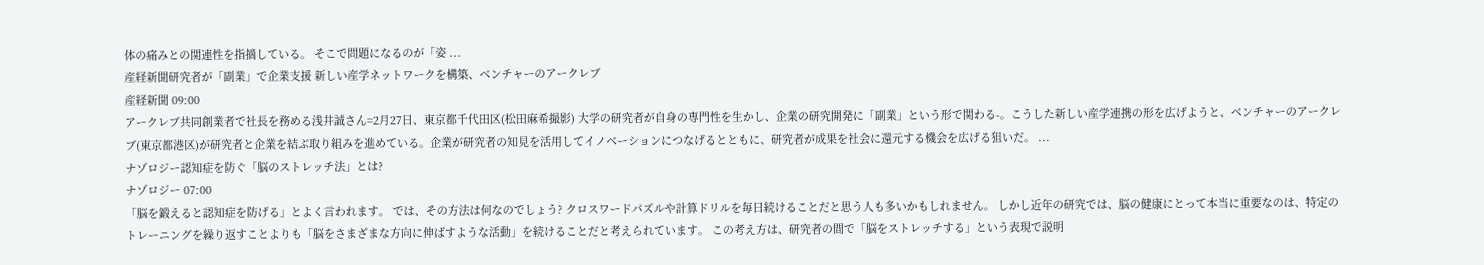体の痛みとの関連性を指摘している。 そこで問題になるのが「姿 ...
産経新聞研究者が「副業」で企業支援 新しい産学ネットワークを構築、ベンチャーのアークレブ
産経新聞 09:00
アークレブ共同創業者で社長を務める浅井誠さん=2月27日、東京都千代田区(松田麻希撮影) 大学の研究者が自身の専門性を生かし、企業の研究開発に「副業」という形で関わる-。こうした新しい産学連携の形を広げようと、ベンチャーのアークレブ(東京都港区)が研究者と企業を結ぶ取り組みを進めている。企業が研究者の知見を活用してイノベーションにつなげるとともに、研究者が成果を社会に還元する機会を広げる狙いだ。 ...
ナゾロジー認知症を防ぐ「脳のストレッチ法」とは?
ナゾロジー 07:00
「脳を鍛えると認知症を防げる」とよく言われます。 では、その方法は何なのでしょう? クロスワードパズルや計算ドリルを毎日続けることだと思う人も多いかもしれません。 しかし近年の研究では、脳の健康にとって本当に重要なのは、特定のトレーニングを繰り返すことよりも「脳をさまざまな方向に伸ばすような活動」を続けることだと考えられています。 この考え方は、研究者の間で「脳をストレッチする」という表現で説明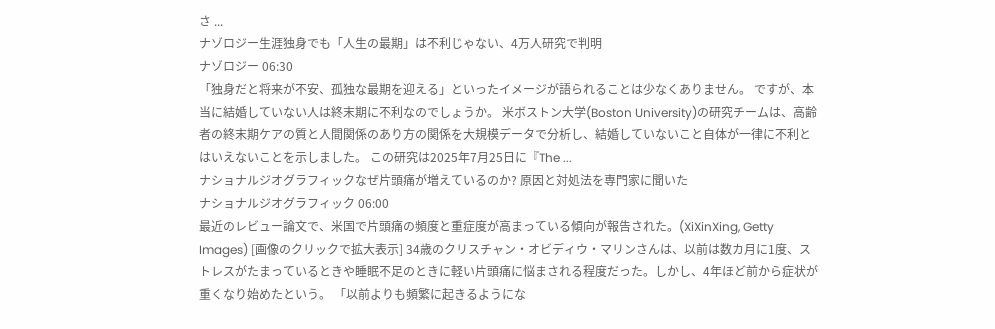さ ...
ナゾロジー生涯独身でも「人生の最期」は不利じゃない、4万人研究で判明
ナゾロジー 06:30
「独身だと将来が不安、孤独な最期を迎える」といったイメージが語られることは少なくありません。 ですが、本当に結婚していない人は終末期に不利なのでしょうか。 米ボストン大学(Boston University)の研究チームは、高齢者の終末期ケアの質と人間関係のあり方の関係を大規模データで分析し、結婚していないこと自体が一律に不利とはいえないことを示しました。 この研究は2025年7月25日に『The ...
ナショナルジオグラフィックなぜ片頭痛が増えているのか? 原因と対処法を専門家に聞いた
ナショナルジオグラフィック 06:00
最近のレビュー論文で、米国で片頭痛の頻度と重症度が高まっている傾向が報告された。(XiXinXing, Getty Images) [画像のクリックで拡大表示] 34歳のクリスチャン・オビディウ・マリンさんは、以前は数カ月に1度、ストレスがたまっているときや睡眠不足のときに軽い片頭痛に悩まされる程度だった。しかし、4年ほど前から症状が重くなり始めたという。 「以前よりも頻繁に起きるようにな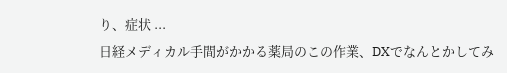り、症状 ...
日経メディカル手間がかかる薬局のこの作業、DXでなんとかしてみ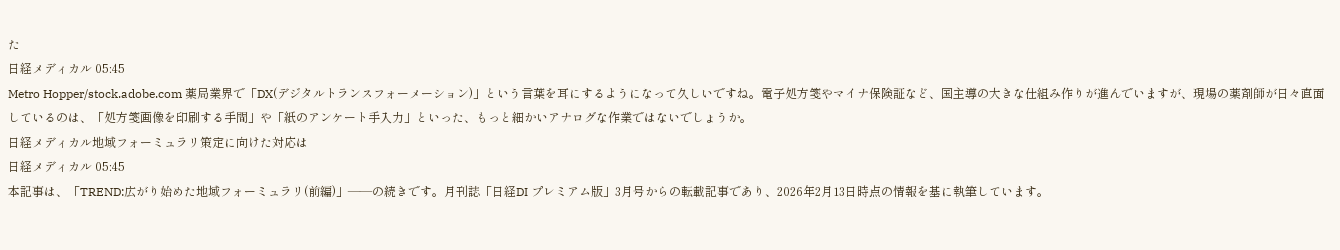た
日経メディカル 05:45
Metro Hopper/stock.adobe.com 薬局業界で「DX(デジタルトランスフォーメーション)」という言葉を耳にするようになって久しいですね。電子処方箋やマイナ保険証など、国主導の大きな仕組み作りが進んでいますが、現場の薬剤師が日々直面しているのは、「処方箋画像を印刷する手間」や「紙のアンケート手入力」といった、もっと細かいアナログな作業ではないでしょうか。
日経メディカル地域フォーミュラリ策定に向けた対応は
日経メディカル 05:45
本記事は、「TREND:広がり始めた地域フォーミュラリ(前編)」――の続きです。月刊誌「日経DI プレミアム版」3月号からの転載記事であり、2026年2月13日時点の情報を基に執筆しています。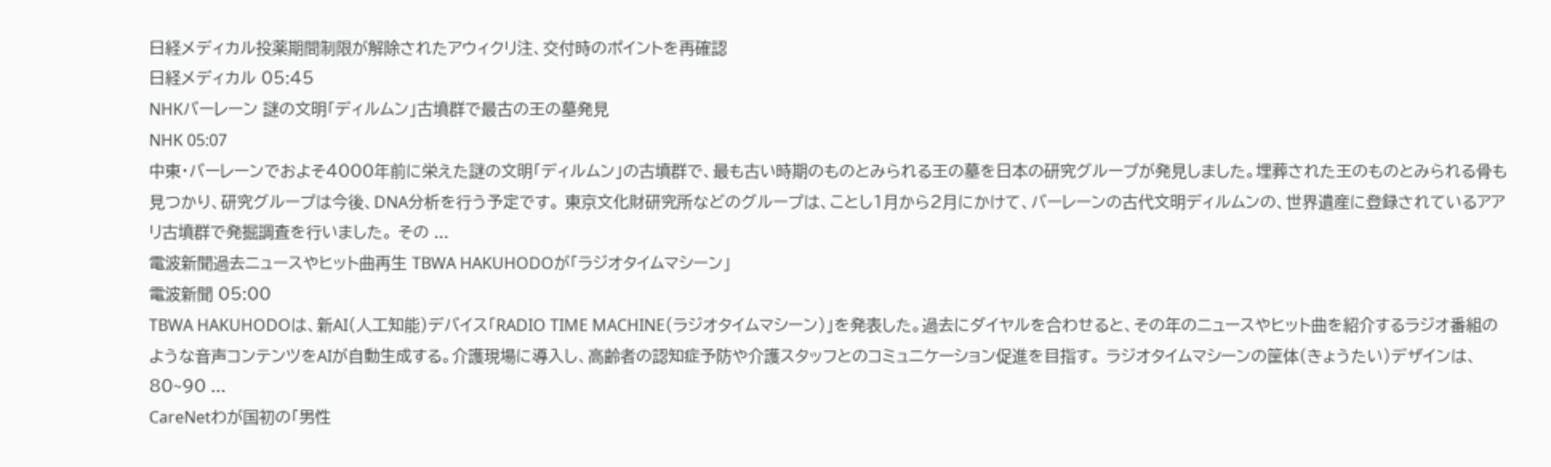日経メディカル投薬期間制限が解除されたアウィクリ注、交付時のポイントを再確認
日経メディカル 05:45
NHKバーレーン 謎の文明「ディルムン」古墳群で最古の王の墓発見
NHK 05:07
中東・バーレーンでおよそ4000年前に栄えた謎の文明「ディルムン」の古墳群で、最も古い時期のものとみられる王の墓を日本の研究グループが発見しました。埋葬された王のものとみられる骨も見つかり、研究グループは今後、DNA分析を行う予定です。 東京文化財研究所などのグループは、ことし1月から2月にかけて、バーレーンの古代文明ディルムンの、世界遺産に登録されているアアリ古墳群で発掘調査を行いました。 その ...
電波新聞過去ニュースやヒット曲再生 TBWA HAKUHODOが「ラジオタイムマシーン」
電波新聞 05:00
TBWA HAKUHODOは、新AI(人工知能)デバイス「RADIO TIME MACHINE(ラジオタイムマシーン)」を発表した。過去にダイヤルを合わせると、その年のニュースやヒット曲を紹介するラジオ番組のような音声コンテンツをAIが自動生成する。介護現場に導入し、高齢者の認知症予防や介護スタッフとのコミュニケーション促進を目指す。 ラジオタイムマシーンの筐体(きょうたい)デザインは、80~90 ...
CareNetわが国初の「男性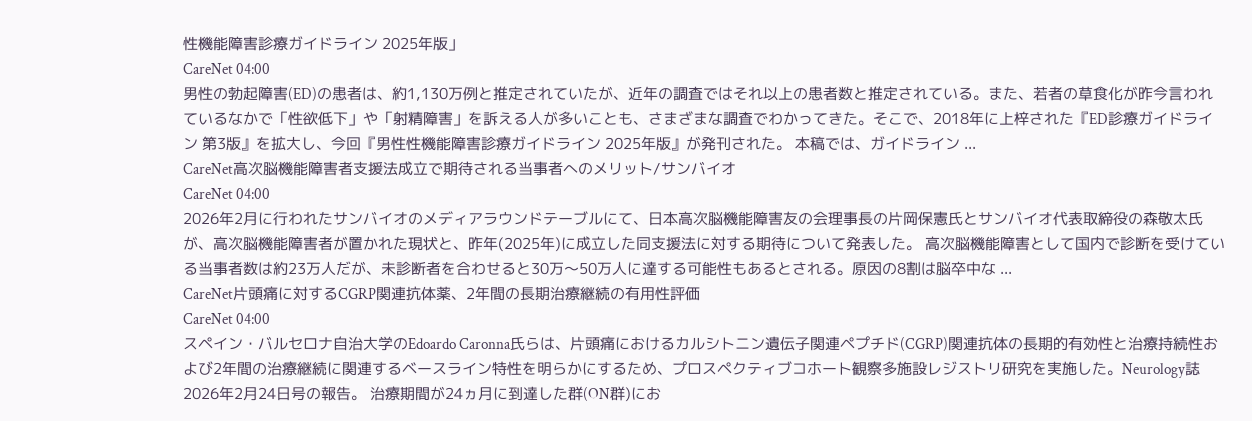性機能障害診療ガイドライン 2025年版」
CareNet 04:00
男性の勃起障害(ED)の患者は、約1,130万例と推定されていたが、近年の調査ではそれ以上の患者数と推定されている。また、若者の草食化が昨今言われているなかで「性欲低下」や「射精障害」を訴える人が多いことも、さまざまな調査でわかってきた。そこで、2018年に上梓された『ED診療ガイドライン 第3版』を拡大し、今回『男性性機能障害診療ガイドライン 2025年版』が発刊された。 本稿では、ガイドライン ...
CareNet高次脳機能障害者支援法成立で期待される当事者へのメリット/サンバイオ
CareNet 04:00
2026年2月に行われたサンバイオのメディアラウンドテーブルにて、日本高次脳機能障害友の会理事長の片岡保憲氏とサンバイオ代表取締役の森敬太氏が、高次脳機能障害者が置かれた現状と、昨年(2025年)に成立した同支援法に対する期待について発表した。 高次脳機能障害として国内で診断を受けている当事者数は約23万人だが、未診断者を合わせると30万〜50万人に達する可能性もあるとされる。原因の8割は脳卒中な ...
CareNet片頭痛に対するCGRP関連抗体薬、2年間の長期治療継続の有用性評価
CareNet 04:00
スペイン・バルセロナ自治大学のEdoardo Caronna氏らは、片頭痛におけるカルシトニン遺伝子関連ペプチド(CGRP)関連抗体の長期的有効性と治療持続性および2年間の治療継続に関連するベースライン特性を明らかにするため、プロスペクティブコホート観察多施設レジストリ研究を実施した。Neurology誌2026年2月24日号の報告。 治療期間が24ヵ月に到達した群(ON群)にお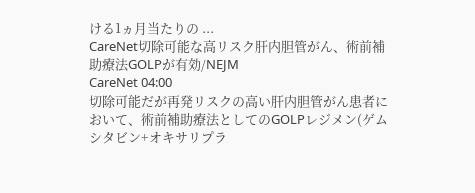ける1ヵ月当たりの ...
CareNet切除可能な高リスク肝内胆管がん、術前補助療法GOLPが有効/NEJM
CareNet 04:00
切除可能だが再発リスクの高い肝内胆管がん患者において、術前補助療法としてのGOLPレジメン(ゲムシタビン+オキサリプラ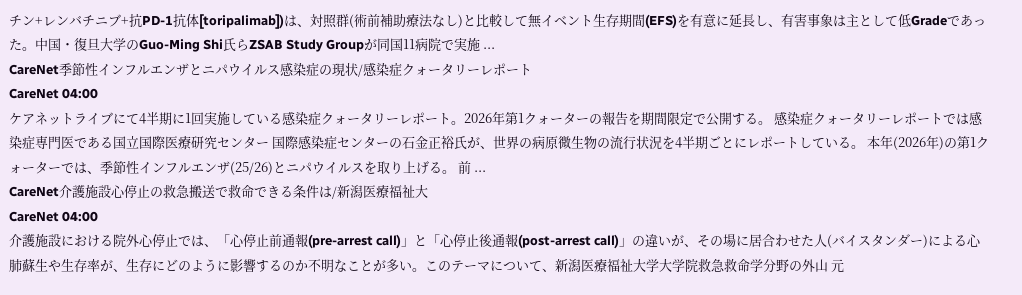チン+レンバチニブ+抗PD-1抗体[toripalimab])は、対照群(術前補助療法なし)と比較して無イベント生存期間(EFS)を有意に延長し、有害事象は主として低Gradeであった。中国・復旦大学のGuo-Ming Shi氏らZSAB Study Groupが同国11病院で実施 ...
CareNet季節性インフルエンザとニパウイルス感染症の現状/感染症クォータリーレポート
CareNet 04:00
ケアネットライブにて4半期に1回実施している感染症クォータリーレポート。2026年第1クォーターの報告を期間限定で公開する。 感染症クォータリーレポートでは感染症専門医である国立国際医療研究センター 国際感染症センターの石金正裕氏が、世界の病原微生物の流行状況を4半期ごとにレポートしている。 本年(2026年)の第1クォーターでは、季節性インフルエンザ(25/26)とニパウイルスを取り上げる。 前 ...
CareNet介護施設心停止の救急搬送で救命できる条件は/新潟医療福祉大
CareNet 04:00
介護施設における院外心停止では、「心停止前通報(pre-arrest call)」と「心停止後通報(post-arrest call)」の違いが、その場に居合わせた人(バイスタンダー)による心肺蘇生や生存率が、生存にどのように影響するのか不明なことが多い。このテーマについて、新潟医療福祉大学大学院救急救命学分野の外山 元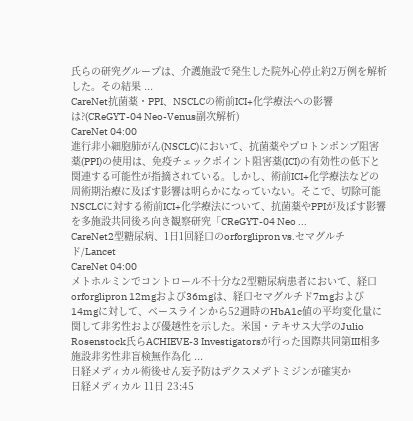氏らの研究グループは、介護施設で発生した院外心停止約2万例を解析した。その結果 ...
CareNet抗菌薬・PPI、NSCLCの術前ICI+化学療法への影響は?(CReGYT-04 Neo-Venus副次解析)
CareNet 04:00
進行非小細胞肺がん(NSCLC)において、抗菌薬やプロトンポンプ阻害薬(PPI)の使用は、免疫チェックポイント阻害薬(ICI)の有効性の低下と関連する可能性が指摘されている。しかし、術前ICI+化学療法などの周術期治療に及ぼす影響は明らかになっていない。そこで、切除可能NSCLCに対する術前ICI+化学療法について、抗菌薬やPPIが及ぼす影響を多施設共同後ろ向き観察研究「CReGYT-04 Neo ...
CareNet2型糖尿病、1日1回経口のorforglipron vs.セマグルチド/Lancet
CareNet 04:00
メトホルミンでコントロール不十分な2型糖尿病患者において、経口orforglipron 12mgおよび36mgは、経口セマグルチド7mgおよび14mgに対して、ベースラインから52週時のHbA1c値の平均変化量に関して非劣性および優越性を示した。米国・テキサス大学のJulio Rosenstock氏らACHIEVE-3 Investigatorsが行った国際共同第III相多施設非劣性非盲検無作為化 ...
日経メディカル術後せん妄予防はデクスメデトミジンが確実か
日経メディカル 11日 23:45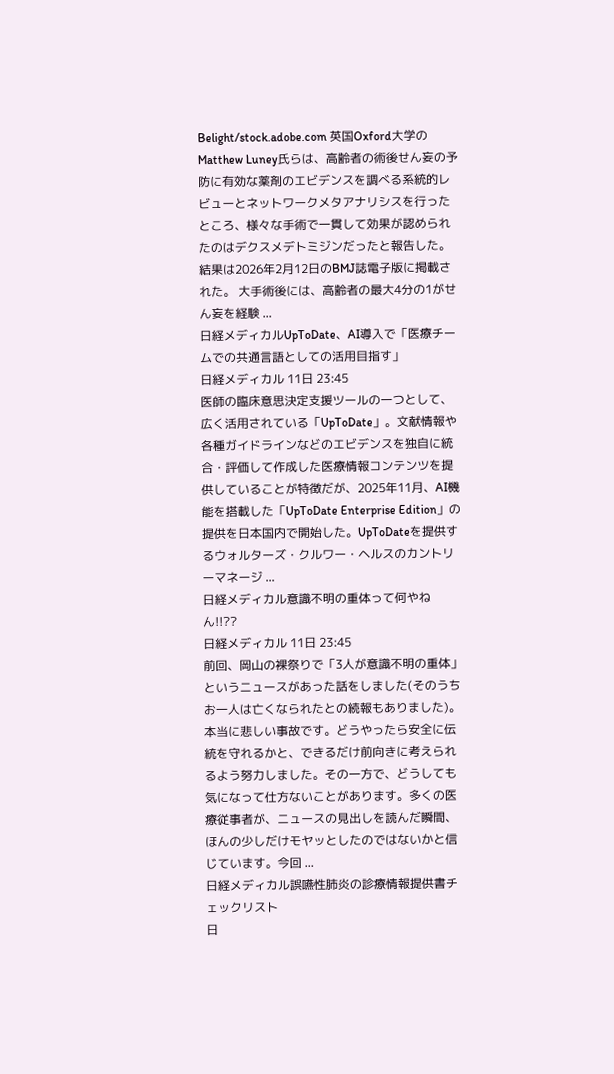Belight/stock.adobe.com 英国Oxford大学のMatthew Luney氏らは、高齢者の術後せん妄の予防に有効な薬剤のエビデンスを調べる系統的レビューとネットワークメタアナリシスを行ったところ、様々な手術で一貫して効果が認められたのはデクスメデトミジンだったと報告した。結果は2026年2月12日のBMJ誌電子版に掲載された。 大手術後には、高齢者の最大4分の1がせん妄を経験 ...
日経メディカルUpToDate、AI導入で「医療チームでの共通言語としての活用目指す」
日経メディカル 11日 23:45
医師の臨床意思決定支援ツールの一つとして、広く活用されている「UpToDate」。文献情報や各種ガイドラインなどのエビデンスを独自に統合・評価して作成した医療情報コンテンツを提供していることが特徴だが、2025年11月、AI機能を搭載した「UpToDate Enterprise Edition」の提供を日本国内で開始した。UpToDateを提供するウォルターズ・クルワー・ヘルスのカントリーマネージ ...
日経メディカル意識不明の重体って何やねん!!??
日経メディカル 11日 23:45
前回、岡山の裸祭りで「3人が意識不明の重体」というニュースがあった話をしました(そのうちお一人は亡くなられたとの続報もありました)。本当に悲しい事故です。どうやったら安全に伝統を守れるかと、できるだけ前向きに考えられるよう努力しました。その一方で、どうしても気になって仕方ないことがあります。多くの医療従事者が、ニュースの見出しを読んだ瞬間、ほんの少しだけモヤッとしたのではないかと信じています。今回 ...
日経メディカル誤嚥性肺炎の診療情報提供書チェックリスト
日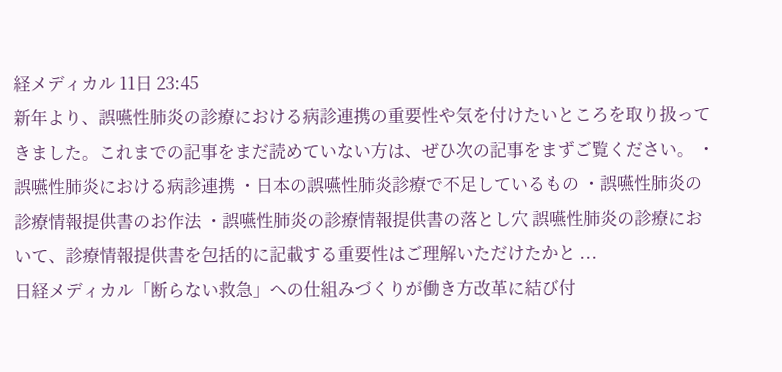経メディカル 11日 23:45
新年より、誤嚥性肺炎の診療における病診連携の重要性や気を付けたいところを取り扱ってきました。これまでの記事をまだ読めていない方は、ぜひ次の記事をまずご覧ください。 ・誤嚥性肺炎における病診連携 ・日本の誤嚥性肺炎診療で不足しているもの ・誤嚥性肺炎の診療情報提供書のお作法 ・誤嚥性肺炎の診療情報提供書の落とし穴 誤嚥性肺炎の診療において、診療情報提供書を包括的に記載する重要性はご理解いただけたかと ...
日経メディカル「断らない救急」への仕組みづくりが働き方改革に結び付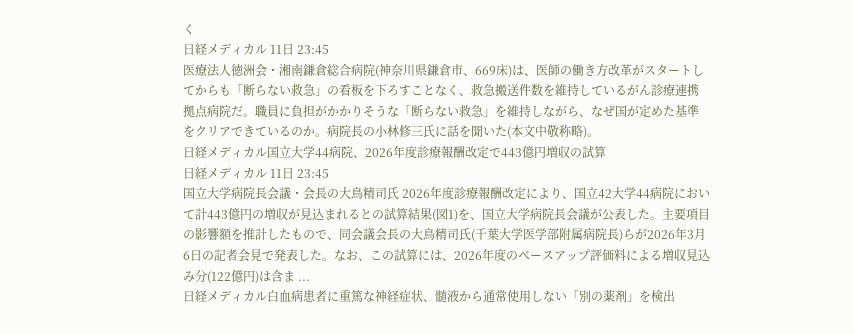く
日経メディカル 11日 23:45
医療法人徳洲会・湘南鎌倉総合病院(神奈川県鎌倉市、669床)は、医師の働き方改革がスタートしてからも「断らない救急」の看板を下ろすことなく、救急搬送件数を維持しているがん診療連携拠点病院だ。職員に負担がかかりそうな「断らない救急」を維持しながら、なぜ国が定めた基準をクリアできているのか。病院長の小林修三氏に話を聞いた(本文中敬称略)。
日経メディカル国立大学44病院、2026年度診療報酬改定で443億円増収の試算
日経メディカル 11日 23:45
国立大学病院長会議・会長の大鳥精司氏 2026年度診療報酬改定により、国立42大学44病院において計443億円の増収が見込まれるとの試算結果(図1)を、国立大学病院長会議が公表した。主要項目の影響額を推計したもので、同会議会長の大鳥精司氏(千葉大学医学部附属病院長)らが2026年3月6日の記者会見で発表した。なお、この試算には、2026年度のベースアップ評価料による増収見込み分(122億円)は含ま ...
日経メディカル白血病患者に重篤な神経症状、髄液から通常使用しない「別の薬剤」を検出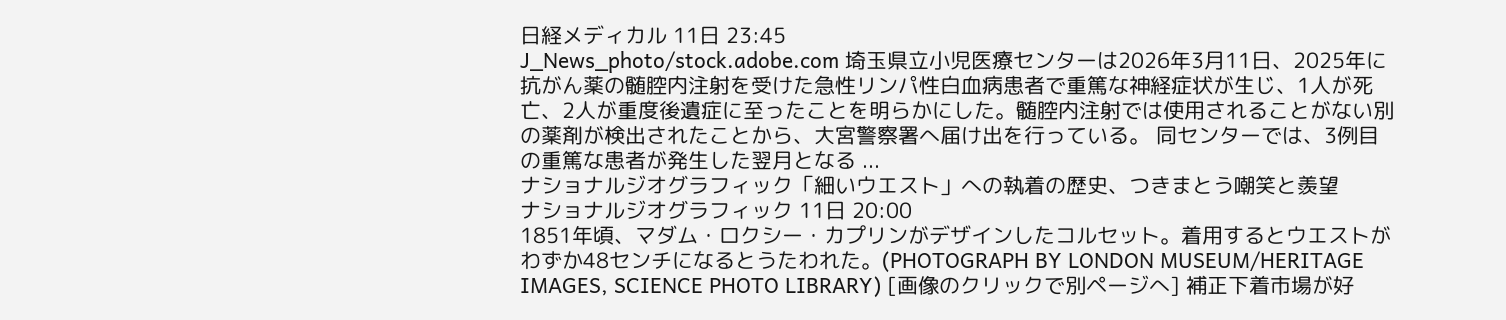日経メディカル 11日 23:45
J_News_photo/stock.adobe.com 埼玉県立小児医療センターは2026年3月11日、2025年に抗がん薬の髄腔内注射を受けた急性リンパ性白血病患者で重篤な神経症状が生じ、1人が死亡、2人が重度後遺症に至ったことを明らかにした。髄腔内注射では使用されることがない別の薬剤が検出されたことから、大宮警察署へ届け出を行っている。 同センターでは、3例目の重篤な患者が発生した翌月となる ...
ナショナルジオグラフィック「細いウエスト」への執着の歴史、つきまとう嘲笑と羨望
ナショナルジオグラフィック 11日 20:00
1851年頃、マダム・ロクシー・カプリンがデザインしたコルセット。着用するとウエストがわずか48センチになるとうたわれた。(PHOTOGRAPH BY LONDON MUSEUM/HERITAGE IMAGES, SCIENCE PHOTO LIBRARY) [画像のクリックで別ページへ] 補正下着市場が好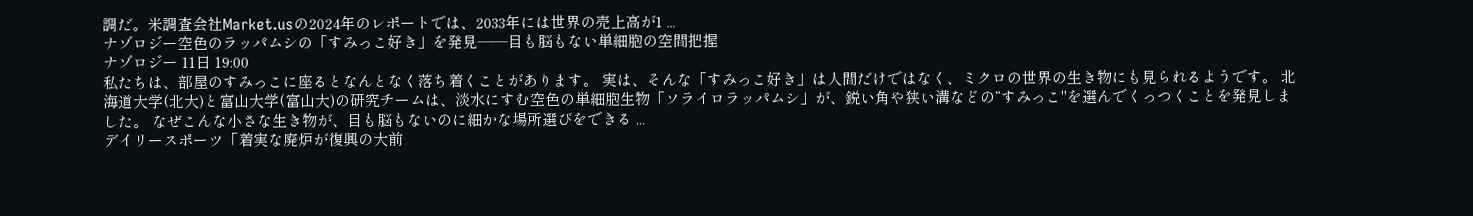調だ。米調査会社Market.usの2024年のレポートでは、2033年には世界の売上高が1 ...
ナゾロジー空色のラッパムシの「すみっこ好き」を発見――目も脳もない単細胞の空間把握
ナゾロジー 11日 19:00
私たちは、部屋のすみっこに座るとなんとなく落ち着くことがあります。 実は、そんな「すみっこ好き」は人間だけではなく、ミクロの世界の生き物にも見られるようです。 北海道大学(北大)と富山大学(富山大)の研究チームは、淡水にすむ空色の単細胞生物「ソライロラッパムシ」が、鋭い角や狭い溝などの“すみっこ"を選んでくっつくことを発見しました。 なぜこんな小さな生き物が、目も脳もないのに細かな場所選びをできる ...
デイリースポーツ「着実な廃炉が復興の大前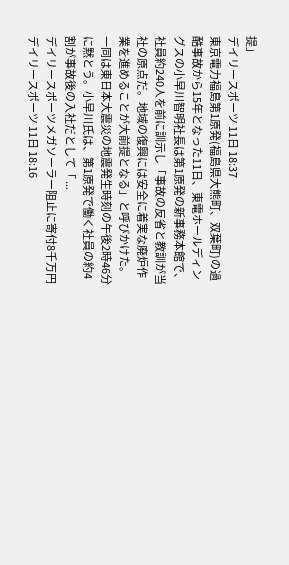提」
デイリースポーツ 11日 18:37
東京電力福島第1原発(福島県大熊町、双葉町)の過酷事故から15年となった11日、東電ホールディングスの小早川智明社長は第1原発の新事務本館で、社員約240人を前に訓示し「事故の反省と教訓が当社の原点だ。地域の復興には安全に着実な廃炉作業を進めることが大前提となる」と呼びかけた。 一同は東日本大震災の地震発生時刻の午後2時46分に黙とう。小早川氏は、第1原発で働く社員の約4割が事故後の入社だとして「 ...
デイリースポーツメガソーラー阻止に寄付8千万円
デイリースポーツ 11日 18:16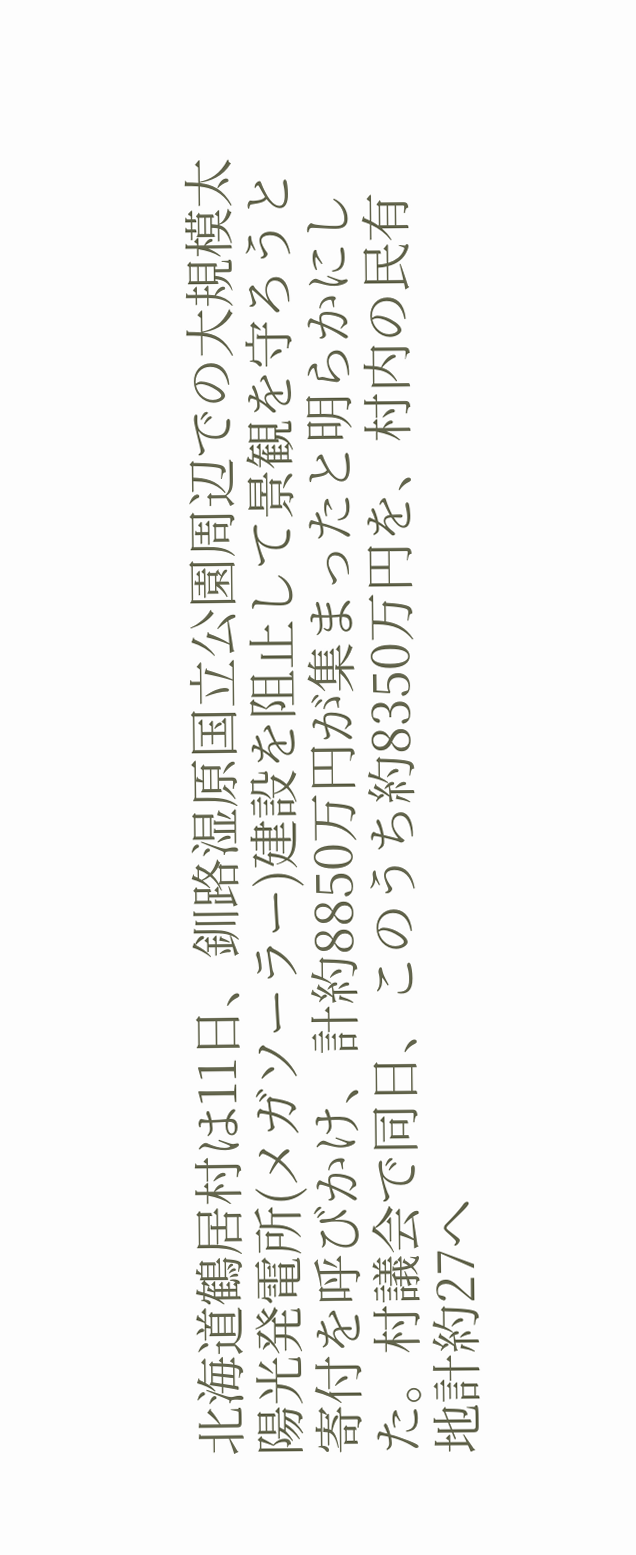北海道鶴居村は11日、釧路湿原国立公園周辺での大規模太陽光発電所(メガソーラー)建設を阻止して景観を守ろうと寄付を呼びかけ、計約8850万円が集まったと明らかにした。村議会で同日、このうち約8350万円を、村内の民有地計約27ヘ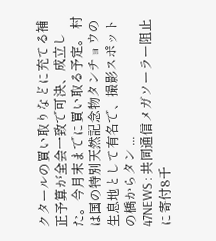クタールの買い取りなどに充てる補正予算が全会一致で可決、成立した。今月末までに買い取る予定。 村は国の特別天然記念物タンチョウの生息地として有名で、撮影スポットの橋からタン ...
47NEWS : 共同通信メガソーラー阻止に寄付8千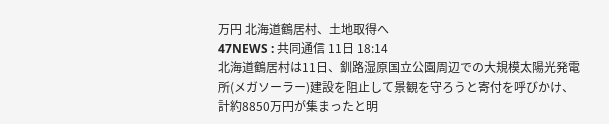万円 北海道鶴居村、土地取得へ
47NEWS : 共同通信 11日 18:14
北海道鶴居村は11日、釧路湿原国立公園周辺での大規模太陽光発電所(メガソーラー)建設を阻止して景観を守ろうと寄付を呼びかけ、計約8850万円が集まったと明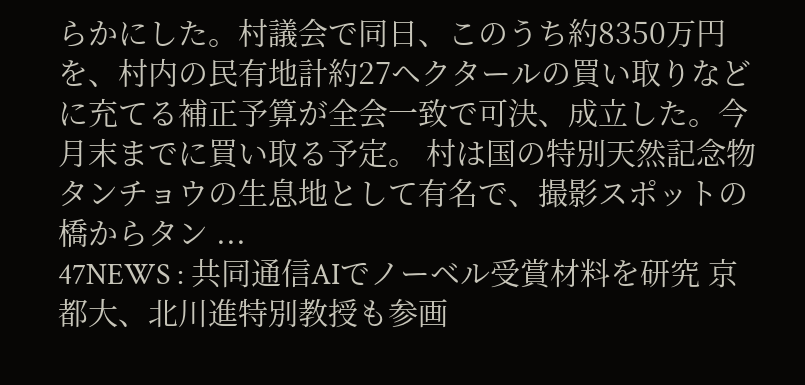らかにした。村議会で同日、このうち約8350万円を、村内の民有地計約27ヘクタールの買い取りなどに充てる補正予算が全会一致で可決、成立した。今月末までに買い取る予定。 村は国の特別天然記念物タンチョウの生息地として有名で、撮影スポットの橋からタン ...
47NEWS : 共同通信AIでノーベル受賞材料を研究 京都大、北川進特別教授も参画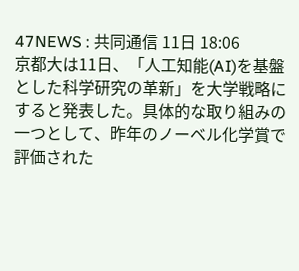47NEWS : 共同通信 11日 18:06
京都大は11日、「人工知能(AI)を基盤とした科学研究の革新」を大学戦略にすると発表した。具体的な取り組みの一つとして、昨年のノーベル化学賞で評価された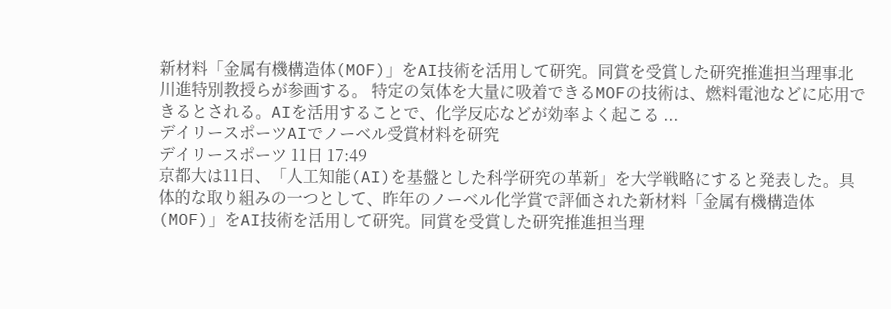新材料「金属有機構造体(MOF)」をAI技術を活用して研究。同賞を受賞した研究推進担当理事北川進特別教授らが参画する。 特定の気体を大量に吸着できるMOFの技術は、燃料電池などに応用できるとされる。AIを活用することで、化学反応などが効率よく起こる ...
デイリースポーツAIでノーベル受賞材料を研究
デイリースポーツ 11日 17:49
京都大は11日、「人工知能(AI)を基盤とした科学研究の革新」を大学戦略にすると発表した。具体的な取り組みの一つとして、昨年のノーベル化学賞で評価された新材料「金属有機構造体(MOF)」をAI技術を活用して研究。同賞を受賞した研究推進担当理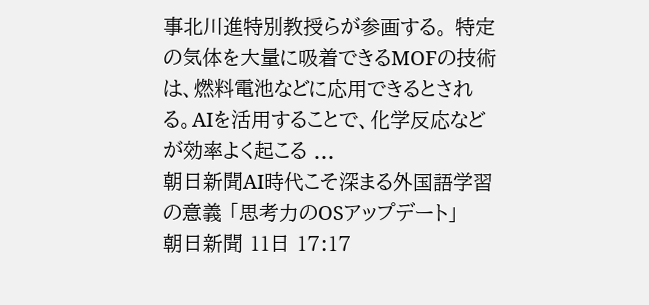事北川進特別教授らが参画する。 特定の気体を大量に吸着できるMOFの技術は、燃料電池などに応用できるとされる。AIを活用することで、化学反応などが効率よく起こる ...
朝日新聞AI時代こそ深まる外国語学習の意義 「思考力のOSアップデート」
朝日新聞 11日 17:17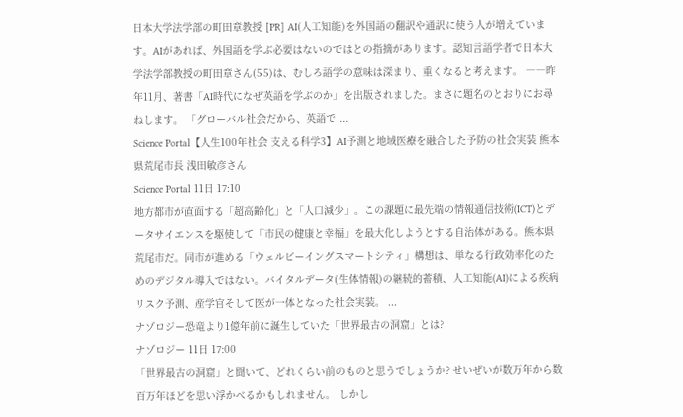日本大学法学部の町田章教授 [PR] AI(人工知能)を外国語の翻訳や通訳に使う人が増えています。AIがあれば、外国語を学ぶ必要はないのではとの指摘があります。認知言語学者で日本大学法学部教授の町田章さん(55)は、むしろ語学の意味は深まり、重くなると考えます。 ――昨年11月、著書「AI時代になぜ英語を学ぶのか」を出版されました。まさに題名のとおりにお尋ねします。 「グローバル社会だから、英語で ...
Science Portal【人生100年社会 支える科学3】AI予測と地域医療を融合した予防の社会実装 熊本県荒尾市長 浅田敏彦さん
Science Portal 11日 17:10
地方都市が直面する「超高齢化」と「人口減少」。この課題に最先端の情報通信技術(ICT)とデータサイエンスを駆使して「市民の健康と幸福」を最大化しようとする自治体がある。熊本県荒尾市だ。同市が進める「ウェルビーイングスマートシティ」構想は、単なる行政効率化のためのデジタル導入ではない。バイタルデータ(生体情報)の継続的蓄積、人工知能(AI)による疾病リスク予測、産学官そして医が一体となった社会実装。 ...
ナゾロジー恐竜より1億年前に誕生していた「世界最古の洞窟」とは?
ナゾロジー 11日 17:00
「世界最古の洞窟」と聞いて、どれくらい前のものと思うでしょうか? せいぜいが数万年から数百万年ほどを思い浮かべるかもしれません。 しかし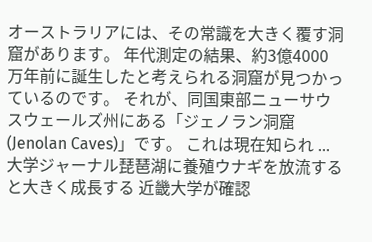オーストラリアには、その常識を大きく覆す洞窟があります。 年代測定の結果、約3億4000万年前に誕生したと考えられる洞窟が見つかっているのです。 それが、同国東部ニューサウスウェールズ州にある「ジェノラン洞窟(Jenolan Caves)」です。 これは現在知られ ...
大学ジャーナル琵琶湖に養殖ウナギを放流すると大きく成長する 近畿大学が確認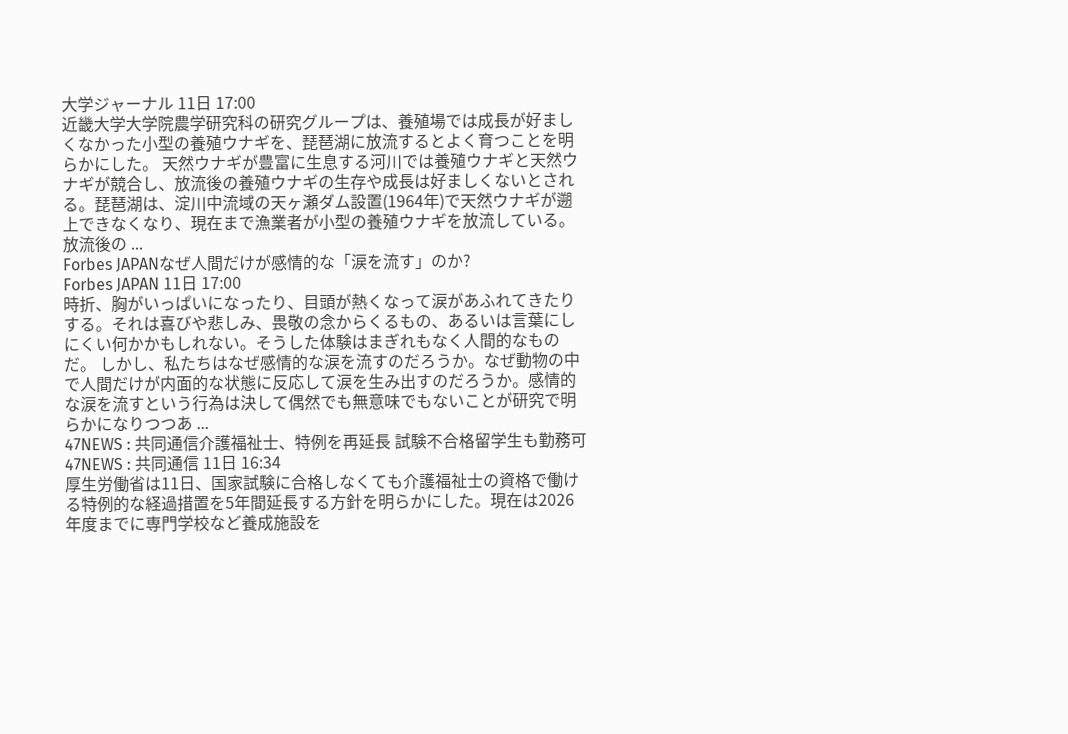大学ジャーナル 11日 17:00
近畿大学大学院農学研究科の研究グループは、養殖場では成長が好ましくなかった小型の養殖ウナギを、琵琶湖に放流するとよく育つことを明らかにした。 天然ウナギが豊富に生息する河川では養殖ウナギと天然ウナギが競合し、放流後の養殖ウナギの生存や成長は好ましくないとされる。琵琶湖は、淀川中流域の天ヶ瀬ダム設置(1964年)で天然ウナギが遡上できなくなり、現在まで漁業者が小型の養殖ウナギを放流している。放流後の ...
Forbes JAPANなぜ人間だけが感情的な「涙を流す」のか?
Forbes JAPAN 11日 17:00
時折、胸がいっぱいになったり、目頭が熱くなって涙があふれてきたりする。それは喜びや悲しみ、畏敬の念からくるもの、あるいは言葉にしにくい何かかもしれない。そうした体験はまぎれもなく人間的なものだ。 しかし、私たちはなぜ感情的な涙を流すのだろうか。なぜ動物の中で人間だけが内面的な状態に反応して涙を生み出すのだろうか。感情的な涙を流すという行為は決して偶然でも無意味でもないことが研究で明らかになりつつあ ...
47NEWS : 共同通信介護福祉士、特例を再延長 試験不合格留学生も勤務可
47NEWS : 共同通信 11日 16:34
厚生労働省は11日、国家試験に合格しなくても介護福祉士の資格で働ける特例的な経過措置を5年間延長する方針を明らかにした。現在は2026年度までに専門学校など養成施設を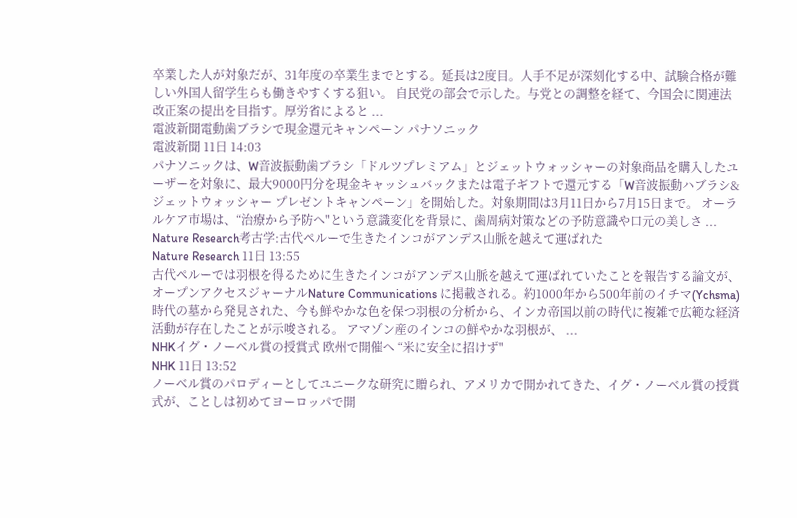卒業した人が対象だが、31年度の卒業生までとする。延長は2度目。人手不足が深刻化する中、試験合格が難しい外国人留学生らも働きやすくする狙い。 自民党の部会で示した。与党との調整を経て、今国会に関連法改正案の提出を目指す。厚労省によると ...
電波新聞電動歯ブラシで現金還元キャンペーン パナソニック
電波新聞 11日 14:03
パナソニックは、W音波振動歯ブラシ「ドルツプレミアム」とジェットウォッシャーの対象商品を購入したユーザーを対象に、最大9000円分を現金キャッシュバックまたは電子ギフトで還元する「W音波振動ハブラシ&ジェットウォッシャー プレゼントキャンペーン」を開始した。対象期間は3月11日から7月15日まで。 オーラルケア市場は、“治療から予防へ"という意識変化を背景に、歯周病対策などの予防意識や口元の美しさ ...
Nature Research考古学:古代ペルーで生きたインコがアンデス山脈を越えて運ばれた
Nature Research 11日 13:55
古代ペルーでは羽根を得るために生きたインコがアンデス山脈を越えて運ばれていたことを報告する論文が、オープンアクセスジャーナルNature Communications に掲載される。約1000年から500年前のイチマ(Ychsma)時代の墓から発見された、今も鮮やかな色を保つ羽根の分析から、インカ帝国以前の時代に複雑で広範な経済活動が存在したことが示唆される。 アマゾン産のインコの鮮やかな羽根が、 ...
NHKイグ・ノーベル賞の授賞式 欧州で開催へ “米に安全に招けず"
NHK 11日 13:52
ノーベル賞のパロディーとしてユニークな研究に贈られ、アメリカで開かれてきた、イグ・ノーベル賞の授賞式が、ことしは初めてヨーロッパで開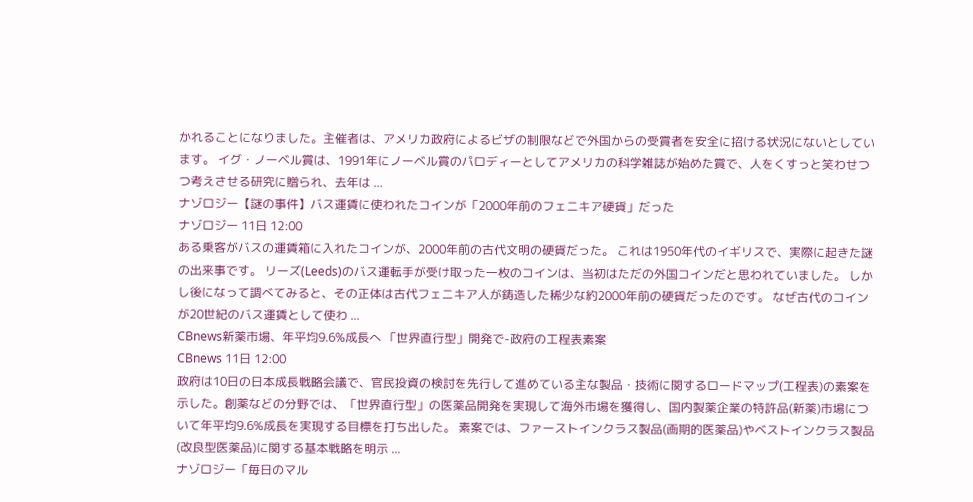かれることになりました。主催者は、アメリカ政府によるビザの制限などで外国からの受賞者を安全に招ける状況にないとしています。 イグ・ノーベル賞は、1991年にノーベル賞のパロディーとしてアメリカの科学雑誌が始めた賞で、人をくすっと笑わせつつ考えさせる研究に贈られ、去年は ...
ナゾロジー【謎の事件】バス運賃に使われたコインが「2000年前のフェニキア硬貨」だった
ナゾロジー 11日 12:00
ある乗客がバスの運賃箱に入れたコインが、2000年前の古代文明の硬貨だった。 これは1950年代のイギリスで、実際に起きた謎の出来事です。 リーズ(Leeds)のバス運転手が受け取った一枚のコインは、当初はただの外国コインだと思われていました。 しかし後になって調べてみると、その正体は古代フェニキア人が鋳造した稀少な約2000年前の硬貨だったのです。 なぜ古代のコインが20世紀のバス運賃として使わ ...
CBnews新薬市場、年平均9.6%成長へ 「世界直行型」開発で-政府の工程表素案
CBnews 11日 12:00
政府は10日の日本成長戦略会議で、官民投資の検討を先行して進めている主な製品・技術に関するロードマップ(工程表)の素案を示した。創薬などの分野では、「世界直行型」の医薬品開発を実現して海外市場を獲得し、国内製薬企業の特許品(新薬)市場について年平均9.6%成長を実現する目標を打ち出した。 素案では、ファーストインクラス製品(画期的医薬品)やベストインクラス製品(改良型医薬品)に関する基本戦略を明示 ...
ナゾロジー「毎日のマル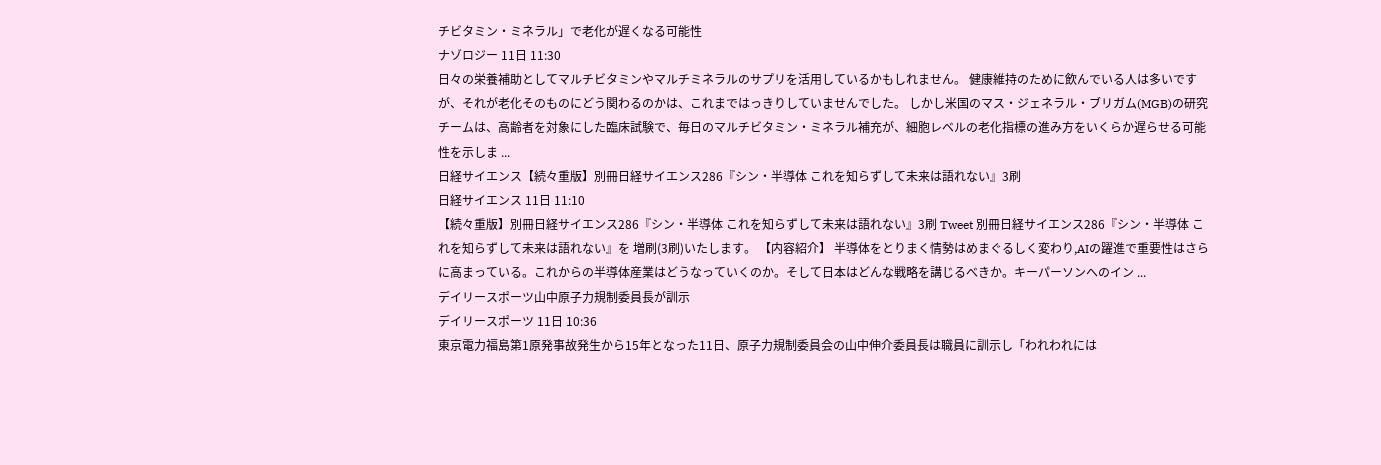チビタミン・ミネラル」で老化が遅くなる可能性
ナゾロジー 11日 11:30
日々の栄養補助としてマルチビタミンやマルチミネラルのサプリを活用しているかもしれません。 健康維持のために飲んでいる人は多いですが、それが老化そのものにどう関わるのかは、これまではっきりしていませんでした。 しかし米国のマス・ジェネラル・ブリガム(MGB)の研究チームは、高齢者を対象にした臨床試験で、毎日のマルチビタミン・ミネラル補充が、細胞レベルの老化指標の進み方をいくらか遅らせる可能性を示しま ...
日経サイエンス【続々重版】別冊日経サイエンス286『シン・半導体 これを知らずして未来は語れない』3刷
日経サイエンス 11日 11:10
【続々重版】別冊日経サイエンス286『シン・半導体 これを知らずして未来は語れない』3刷 Tweet 別冊日経サイエンス286『シン・半導体 これを知らずして未来は語れない』を 増刷(3刷)いたします。 【内容紹介】 半導体をとりまく情勢はめまぐるしく変わり,AIの躍進で重要性はさらに高まっている。これからの半導体産業はどうなっていくのか。そして日本はどんな戦略を講じるべきか。キーパーソンへのイン ...
デイリースポーツ山中原子力規制委員長が訓示
デイリースポーツ 11日 10:36
東京電力福島第1原発事故発生から15年となった11日、原子力規制委員会の山中伸介委員長は職員に訓示し「われわれには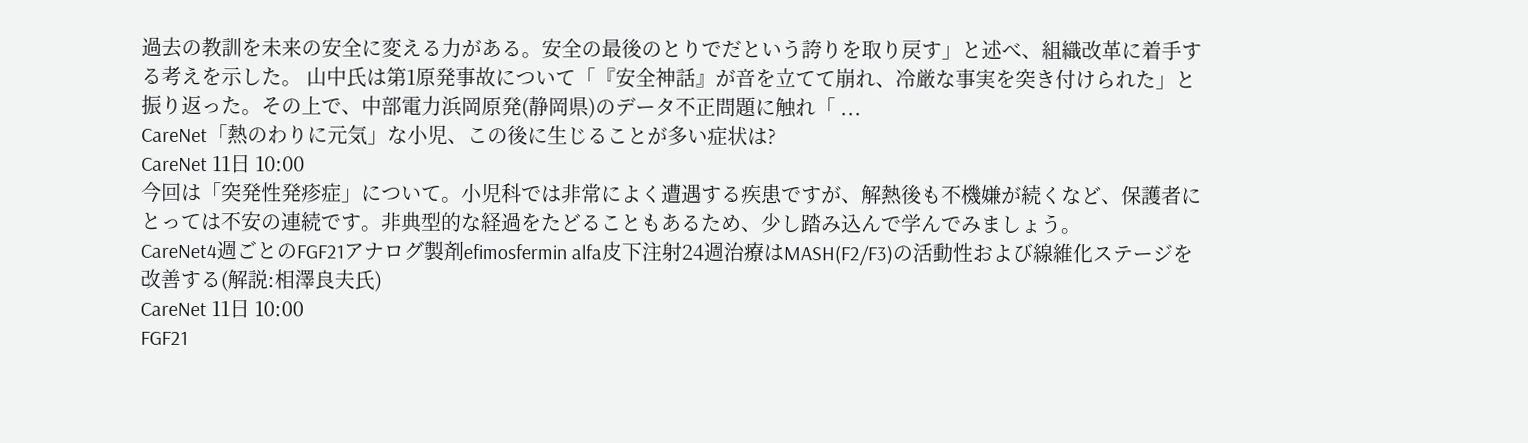過去の教訓を未来の安全に変える力がある。安全の最後のとりでだという誇りを取り戻す」と述べ、組織改革に着手する考えを示した。 山中氏は第1原発事故について「『安全神話』が音を立てて崩れ、冷厳な事実を突き付けられた」と振り返った。その上で、中部電力浜岡原発(静岡県)のデータ不正問題に触れ「 ...
CareNet「熱のわりに元気」な小児、この後に生じることが多い症状は?
CareNet 11日 10:00
今回は「突発性発疹症」について。小児科では非常によく遭遇する疾患ですが、解熱後も不機嫌が続くなど、保護者にとっては不安の連続です。非典型的な経過をたどることもあるため、少し踏み込んで学んでみましょう。
CareNet4週ごとのFGF21アナログ製剤efimosfermin alfa皮下注射24週治療はMASH(F2/F3)の活動性および線維化ステージを改善する(解説:相澤良夫氏)
CareNet 11日 10:00
FGF21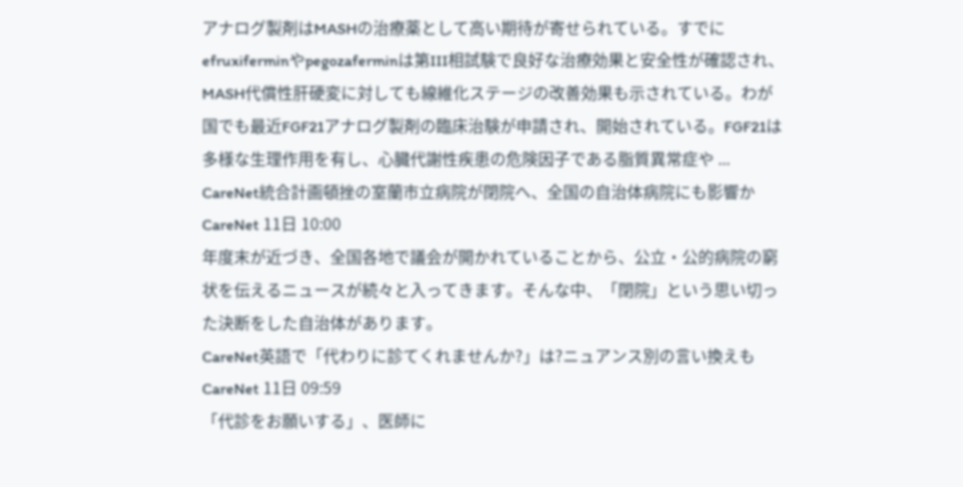アナログ製剤はMASHの治療薬として高い期待が寄せられている。すでにefruxiferminやpegozaferminは第III相試験で良好な治療効果と安全性が確認され、MASH代償性肝硬変に対しても線維化ステージの改善効果も示されている。わが国でも最近FGF21アナログ製剤の臨床治験が申請され、開始されている。FGF21は多様な生理作用を有し、心臓代謝性疾患の危険因子である脂質異常症や ...
CareNet統合計画頓挫の室蘭市立病院が閉院へ、全国の自治体病院にも影響か
CareNet 11日 10:00
年度末が近づき、全国各地で議会が開かれていることから、公立・公的病院の窮状を伝えるニュースが続々と入ってきます。そんな中、「閉院」という思い切った決断をした自治体があります。
CareNet英語で「代わりに診てくれませんか?」は?ニュアンス別の言い換えも
CareNet 11日 09:59
「代診をお願いする」、医師に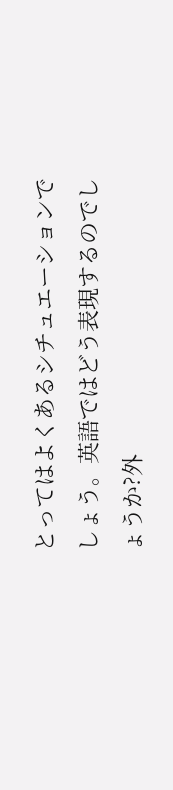とってはよくあるシチュエーションでしょう。英語ではどう表現するのでしょうか?外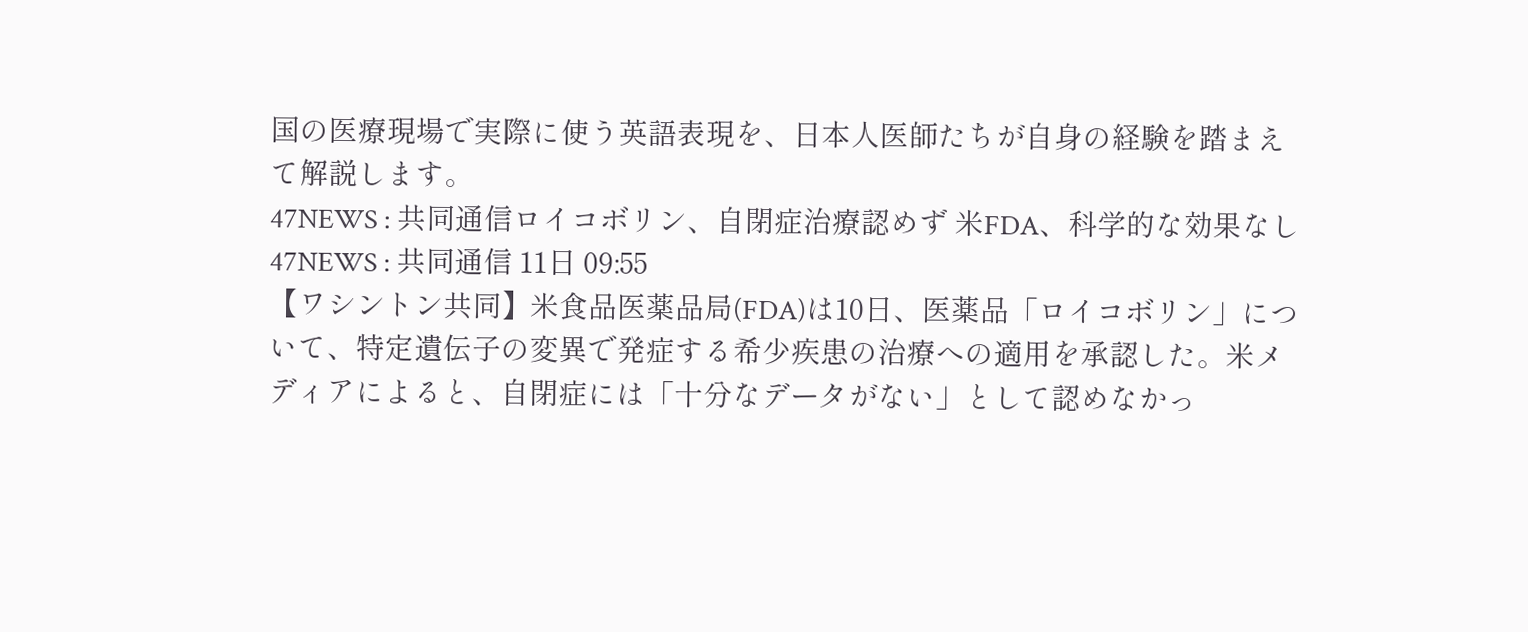国の医療現場で実際に使う英語表現を、日本人医師たちが自身の経験を踏まえて解説します。
47NEWS : 共同通信ロイコボリン、自閉症治療認めず 米FDA、科学的な効果なし
47NEWS : 共同通信 11日 09:55
【ワシントン共同】米食品医薬品局(FDA)は10日、医薬品「ロイコボリン」について、特定遺伝子の変異で発症する希少疾患の治療への適用を承認した。米メディアによると、自閉症には「十分なデータがない」として認めなかっ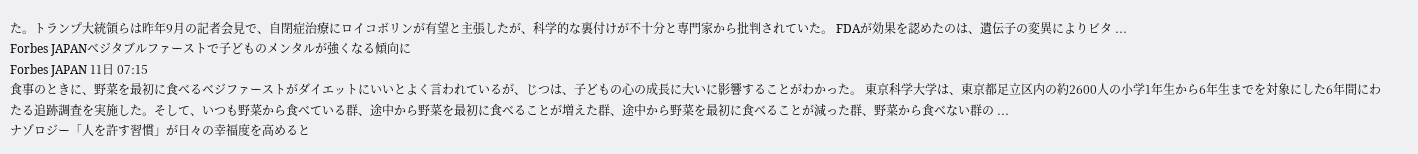た。トランプ大統領らは昨年9月の記者会見で、自閉症治療にロイコボリンが有望と主張したが、科学的な裏付けが不十分と専門家から批判されていた。 FDAが効果を認めたのは、遺伝子の変異によりビタ ...
Forbes JAPANベジタブルファーストで子どものメンタルが強くなる傾向に
Forbes JAPAN 11日 07:15
食事のときに、野菜を最初に食べるベジファーストがダイエットにいいとよく言われているが、じつは、子どもの心の成長に大いに影響することがわかった。 東京科学大学は、東京都足立区内の約2600人の小学1年生から6年生までを対象にした6年間にわたる追跡調査を実施した。そして、いつも野菜から食べている群、途中から野菜を最初に食べることが増えた群、途中から野菜を最初に食べることが減った群、野菜から食べない群の ...
ナゾロジー「人を許す習慣」が日々の幸福度を高めると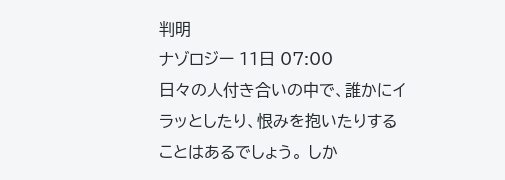判明
ナゾロジー 11日 07:00
日々の人付き合いの中で、誰かにイラッとしたり、恨みを抱いたりすることはあるでしょう。 しか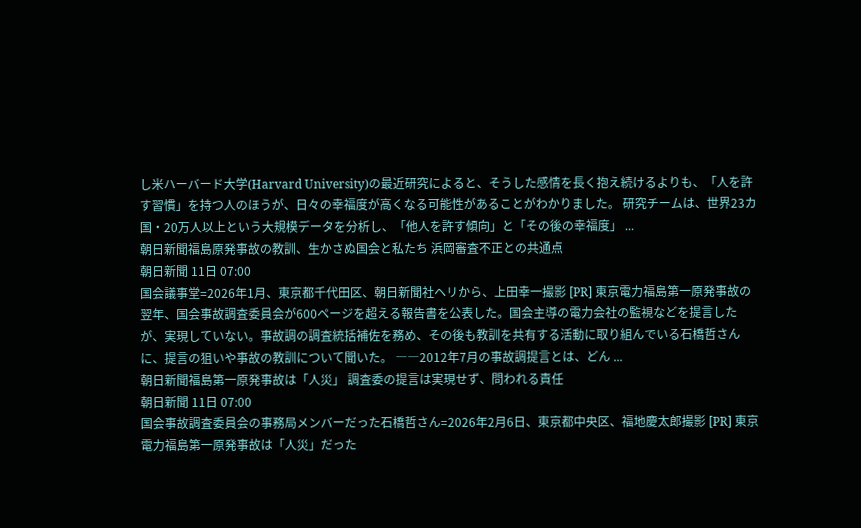し米ハーバード大学(Harvard University)の最近研究によると、そうした感情を長く抱え続けるよりも、「人を許す習慣」を持つ人のほうが、日々の幸福度が高くなる可能性があることがわかりました。 研究チームは、世界23カ国・20万人以上という大規模データを分析し、「他人を許す傾向」と「その後の幸福度」 ...
朝日新聞福島原発事故の教訓、生かさぬ国会と私たち 浜岡審査不正との共通点
朝日新聞 11日 07:00
国会議事堂=2026年1月、東京都千代田区、朝日新聞社ヘリから、上田幸一撮影 [PR] 東京電力福島第一原発事故の翌年、国会事故調査委員会が600ページを超える報告書を公表した。国会主導の電力会社の監視などを提言したが、実現していない。事故調の調査統括補佐を務め、その後も教訓を共有する活動に取り組んでいる石橋哲さんに、提言の狙いや事故の教訓について聞いた。 ――2012年7月の事故調提言とは、どん ...
朝日新聞福島第一原発事故は「人災」 調査委の提言は実現せず、問われる責任
朝日新聞 11日 07:00
国会事故調査委員会の事務局メンバーだった石橋哲さん=2026年2月6日、東京都中央区、福地慶太郎撮影 [PR] 東京電力福島第一原発事故は「人災」だった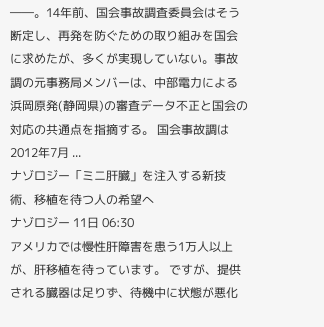――。14年前、国会事故調査委員会はそう断定し、再発を防ぐための取り組みを国会に求めたが、多くが実現していない。事故調の元事務局メンバーは、中部電力による浜岡原発(静岡県)の審査データ不正と国会の対応の共通点を指摘する。 国会事故調は2012年7月 ...
ナゾロジー「ミニ肝臓」を注入する新技術、移植を待つ人の希望へ
ナゾロジー 11日 06:30
アメリカでは慢性肝障害を患う1万人以上が、肝移植を待っています。 ですが、提供される臓器は足りず、待機中に状態が悪化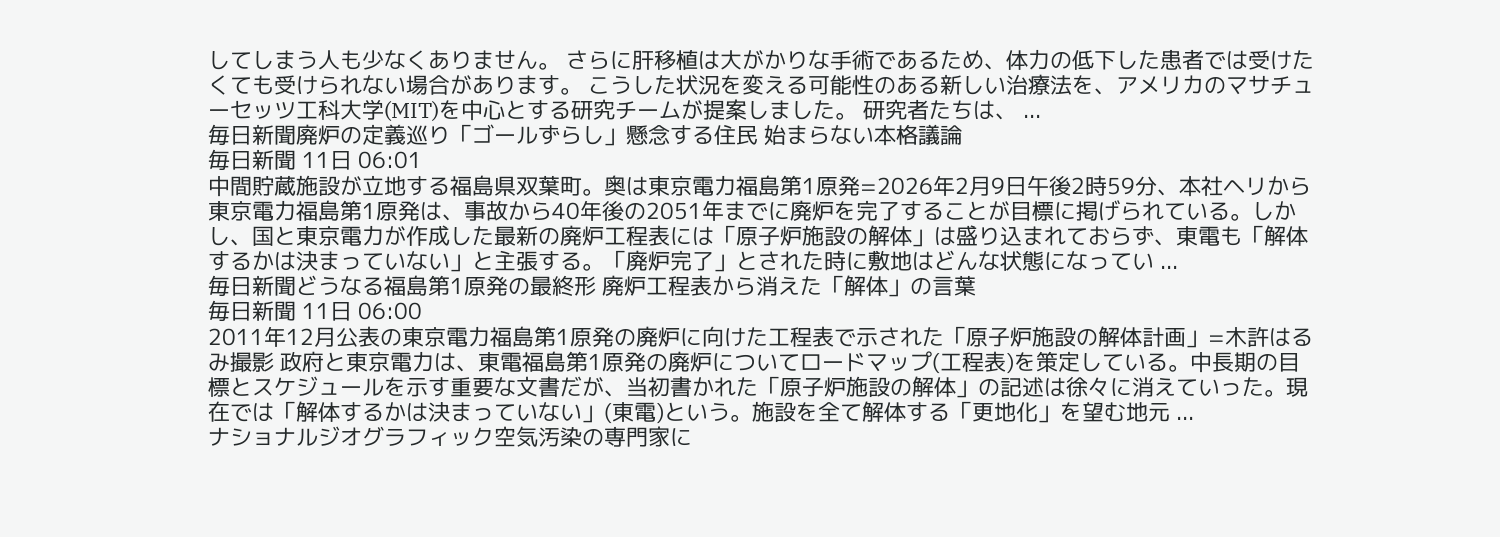してしまう人も少なくありません。 さらに肝移植は大がかりな手術であるため、体力の低下した患者では受けたくても受けられない場合があります。 こうした状況を変える可能性のある新しい治療法を、アメリカのマサチューセッツ工科大学(MIT)を中心とする研究チームが提案しました。 研究者たちは、 ...
毎日新聞廃炉の定義巡り「ゴールずらし」懸念する住民 始まらない本格議論
毎日新聞 11日 06:01
中間貯蔵施設が立地する福島県双葉町。奥は東京電力福島第1原発=2026年2月9日午後2時59分、本社ヘリから 東京電力福島第1原発は、事故から40年後の2051年までに廃炉を完了することが目標に掲げられている。しかし、国と東京電力が作成した最新の廃炉工程表には「原子炉施設の解体」は盛り込まれておらず、東電も「解体するかは決まっていない」と主張する。「廃炉完了」とされた時に敷地はどんな状態になってい ...
毎日新聞どうなる福島第1原発の最終形 廃炉工程表から消えた「解体」の言葉
毎日新聞 11日 06:00
2011年12月公表の東京電力福島第1原発の廃炉に向けた工程表で示された「原子炉施設の解体計画」=木許はるみ撮影 政府と東京電力は、東電福島第1原発の廃炉についてロードマップ(工程表)を策定している。中長期の目標とスケジュールを示す重要な文書だが、当初書かれた「原子炉施設の解体」の記述は徐々に消えていった。現在では「解体するかは決まっていない」(東電)という。施設を全て解体する「更地化」を望む地元 ...
ナショナルジオグラフィック空気汚染の専門家に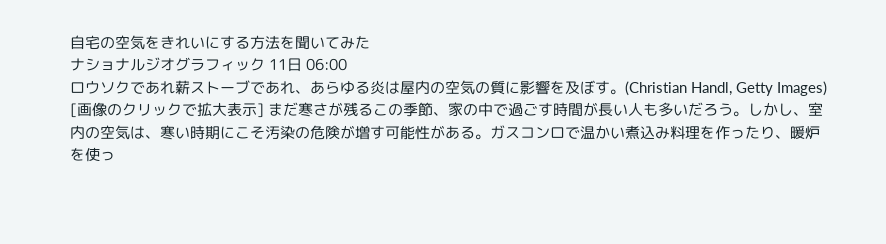自宅の空気をきれいにする方法を聞いてみた
ナショナルジオグラフィック 11日 06:00
ロウソクであれ薪ストーブであれ、あらゆる炎は屋内の空気の質に影響を及ぼす。(Christian Handl, Getty Images) [画像のクリックで拡大表示] まだ寒さが残るこの季節、家の中で過ごす時間が長い人も多いだろう。しかし、室内の空気は、寒い時期にこそ汚染の危険が増す可能性がある。ガスコンロで温かい煮込み料理を作ったり、暖炉を使っ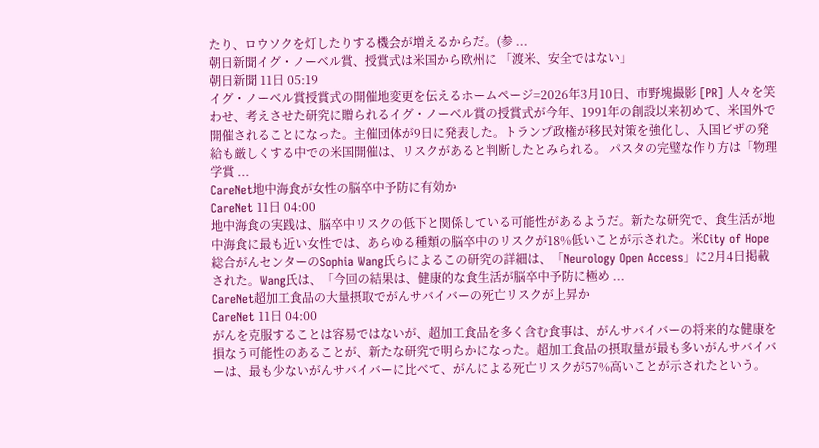たり、ロウソクを灯したりする機会が増えるからだ。(参 ...
朝日新聞イグ・ノーベル賞、授賞式は米国から欧州に 「渡米、安全ではない」
朝日新聞 11日 05:19
イグ・ノーベル賞授賞式の開催地変更を伝えるホームページ=2026年3月10日、市野塊撮影 [PR] 人々を笑わせ、考えさせた研究に贈られるイグ・ノーベル賞の授賞式が今年、1991年の創設以来初めて、米国外で開催されることになった。主催団体が9日に発表した。トランプ政権が移民対策を強化し、入国ビザの発給も厳しくする中での米国開催は、リスクがあると判断したとみられる。 パスタの完璧な作り方は「物理学賞 ...
CareNet地中海食が女性の脳卒中予防に有効か
CareNet 11日 04:00
地中海食の実践は、脳卒中リスクの低下と関係している可能性があるようだ。新たな研究で、食生活が地中海食に最も近い女性では、あらゆる種類の脳卒中のリスクが18%低いことが示された。米City of Hope総合がんセンターのSophia Wang氏らによるこの研究の詳細は、「Neurology Open Access」に2月4日掲載された。Wang氏は、「今回の結果は、健康的な食生活が脳卒中予防に極め ...
CareNet超加工食品の大量摂取でがんサバイバーの死亡リスクが上昇か
CareNet 11日 04:00
がんを克服することは容易ではないが、超加工食品を多く含む食事は、がんサバイバーの将来的な健康を損なう可能性のあることが、新たな研究で明らかになった。超加工食品の摂取量が最も多いがんサバイバーは、最も少ないがんサバイバーに比べて、がんによる死亡リスクが57%高いことが示されたという。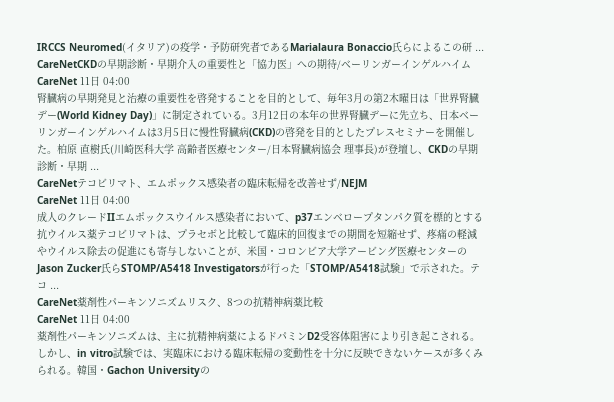IRCCS Neuromed(イタリア)の疫学・予防研究者であるMarialaura Bonaccio氏らによるこの研 ...
CareNetCKDの早期診断・早期介入の重要性と「協力医」への期待/ベーリンガーインゲルハイム
CareNet 11日 04:00
腎臓病の早期発見と治療の重要性を啓発することを目的として、毎年3月の第2木曜日は「世界腎臓デー(World Kidney Day)」に制定されている。3月12日の本年の世界腎臓デーに先立ち、日本ベーリンガーインゲルハイムは3月5日に慢性腎臓病(CKD)の啓発を目的としたプレスセミナーを開催した。柏原 直樹氏(川崎医科大学 高齢者医療センター/日本腎臓病協会 理事長)が登壇し、CKDの早期診断・早期 ...
CareNetテコビリマト、エムポックス感染者の臨床転帰を改善せず/NEJM
CareNet 11日 04:00
成人のクレードIIエムポックスウイルス感染者において、p37エンベロープタンパク質を標的とする抗ウイルス薬テコビリマトは、プラセボと比較して臨床的回復までの期間を短縮せず、疼痛の軽減やウイルス除去の促進にも寄与しないことが、米国・コロンビア大学アービング医療センターのJason Zucker氏らSTOMP/A5418 Investigatorsが行った「STOMP/A5418試験」で示された。テコ ...
CareNet薬剤性パーキンソニズムリスク、8つの抗精神病薬比較
CareNet 11日 04:00
薬剤性パーキンソニズムは、主に抗精神病薬によるドパミンD2受容体阻害により引き起こされる。しかし、in vitro試験では、実臨床における臨床転帰の変動性を十分に反映できないケースが多くみられる。韓国・Gachon Universityの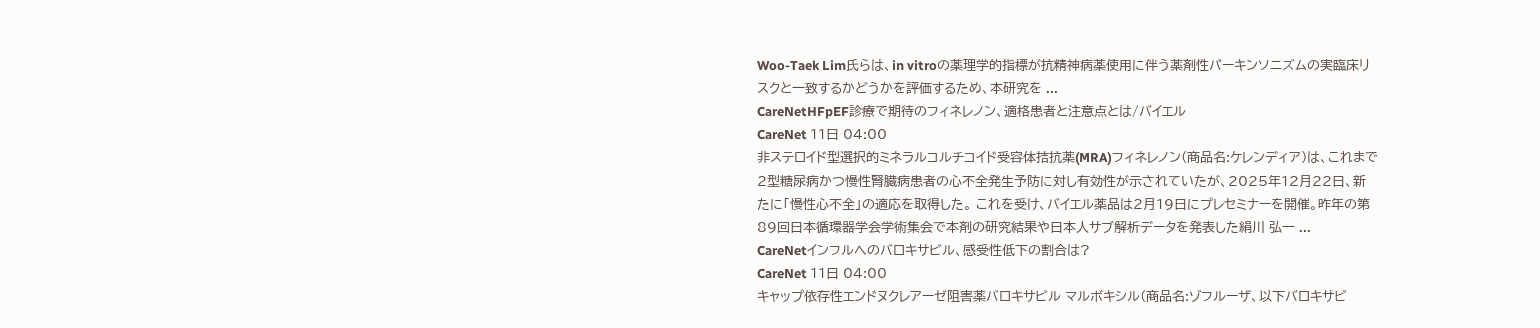Woo-Taek Lim氏らは、in vitroの薬理学的指標が抗精神病薬使用に伴う薬剤性パーキンソニズムの実臨床リスクと一致するかどうかを評価するため、本研究を ...
CareNetHFpEF診療で期待のフィネレノン、適格患者と注意点とは/バイエル
CareNet 11日 04:00
非ステロイド型選択的ミネラルコルチコイド受容体拮抗薬(MRA)フィネレノン(商品名:ケレンディア)は、これまで2型糖尿病かつ慢性腎臓病患者の心不全発生予防に対し有効性が示されていたが、2025年12月22日、新たに「慢性心不全」の適応を取得した。 これを受け、バイエル薬品は2月19日にプレセミナーを開催。昨年の第89回日本循環器学会学術集会で本剤の研究結果や日本人サブ解析データを発表した絹川 弘一 ...
CareNetインフルへのバロキサビル、感受性低下の割合は?
CareNet 11日 04:00
キャップ依存性エンドヌクレアーゼ阻害薬バロキサビル マルボキシル(商品名:ゾフルーザ、以下バロキサビ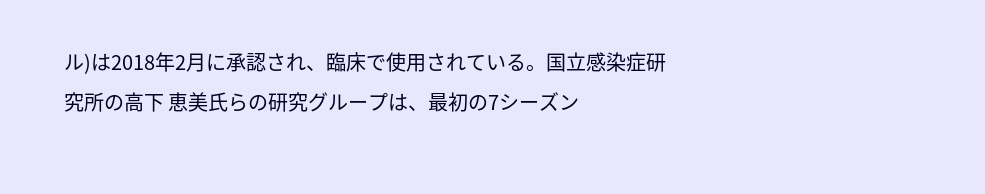ル)は2018年2月に承認され、臨床で使用されている。国立感染症研究所の高下 恵美氏らの研究グループは、最初の7シーズン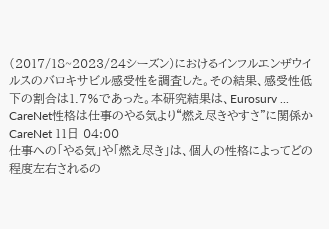(2017/18~2023/24シーズン)におけるインフルエンザウイルスのバロキサビル感受性を調査した。その結果、感受性低下の割合は1.7%であった。本研究結果は、Eurosurv ...
CareNet性格は仕事のやる気より“燃え尽きやすさ"に関係か
CareNet 11日 04:00
仕事への「やる気」や「燃え尽き」は、個人の性格によってどの程度左右されるの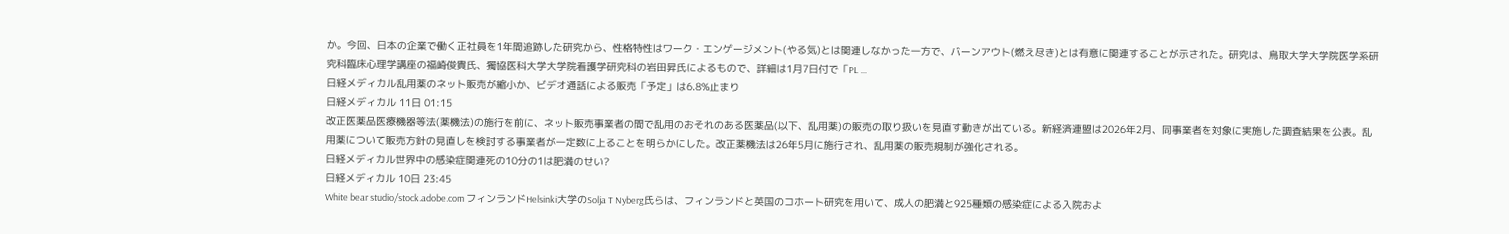か。今回、日本の企業で働く正社員を1年間追跡した研究から、性格特性はワーク・エンゲージメント(やる気)とは関連しなかった一方で、バーンアウト(燃え尽き)とは有意に関連することが示された。研究は、鳥取大学大学院医学系研究科臨床心理学講座の福崎俊貴氏、獨協医科大学大学院看護学研究科の岩田昇氏によるもので、詳細は1月7日付で「PL ...
日経メディカル乱用薬のネット販売が縮小か、ビデオ通話による販売「予定」は6.8%止まり
日経メディカル 11日 01:15
改正医薬品医療機器等法(薬機法)の施行を前に、ネット販売事業者の間で乱用のおそれのある医薬品(以下、乱用薬)の販売の取り扱いを見直す動きが出ている。新経済連盟は2026年2月、同事業者を対象に実施した調査結果を公表。乱用薬について販売方針の見直しを検討する事業者が一定数に上ることを明らかにした。改正薬機法は26年5月に施行され、乱用薬の販売規制が強化される。
日経メディカル世界中の感染症関連死の10分の1は肥満のせい?
日経メディカル 10日 23:45
White bear studio/stock.adobe.com フィンランドHelsinki大学のSolja T Nyberg氏らは、フィンランドと英国のコホート研究を用いて、成人の肥満と925種類の感染症による入院およ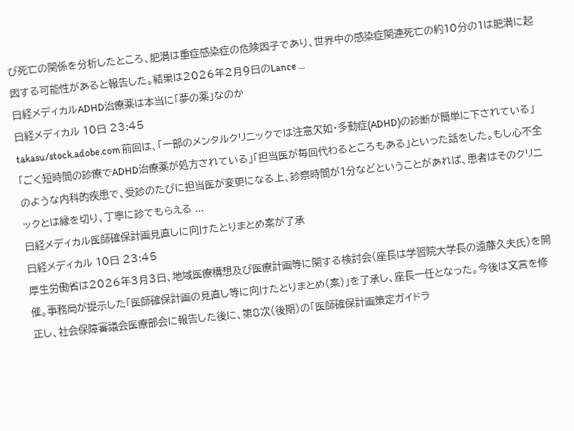び死亡の関係を分析したところ、肥満は重症感染症の危険因子であり、世界中の感染症関連死亡の約10分の1は肥満に起因する可能性があると報告した。結果は2026年2月9日のLance ...
日経メディカルADHD治療薬は本当に「夢の薬」なのか
日経メディカル 10日 23:45
takasu/stock.adobe.com 前回は、「一部のメンタルクリニックでは注意欠如・多動症(ADHD)の診断が簡単に下されている」「ごく短時間の診療でADHD治療薬が処方されている」「担当医が毎回代わるところもある」といった話をした。もし心不全のような内科的疾患で、受診のたびに担当医が変更になる上、診察時間が1分などということがあれば、患者はそのクリニックとは縁を切り、丁寧に診てもらえる ...
日経メディカル医師確保計画見直しに向けたとりまとめ案が了承
日経メディカル 10日 23:45
厚生労働省は2026年3月3日、地域医療構想及び医療計画等に関する検討会(座長は学習院大学長の遠藤久夫氏)を開催。事務局が提示した「医師確保計画の見直し等に向けたとりまとめ(案)」を了承し、座長一任となった。今後は文言を修正し、社会保障審議会医療部会に報告した後に、第8次(後期)の「医師確保計画策定ガイドラ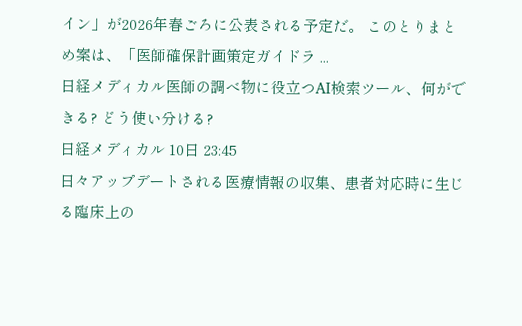イン」が2026年春ごろに公表される予定だ。 このとりまとめ案は、「医師確保計画策定ガイドラ ...
日経メディカル医師の調べ物に役立つAI検索ツール、何ができる? どう使い分ける?
日経メディカル 10日 23:45
日々アップデートされる医療情報の収集、患者対応時に生じる臨床上の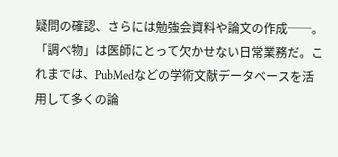疑問の確認、さらには勉強会資料や論文の作成──。「調べ物」は医師にとって欠かせない日常業務だ。これまでは、PubMedなどの学術文献データベースを活用して多くの論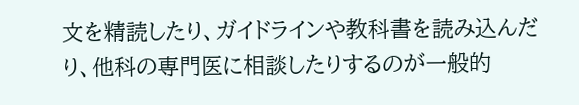文を精読したり、ガイドラインや教科書を読み込んだり、他科の専門医に相談したりするのが一般的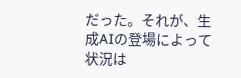だった。それが、生成AIの登場によって状況は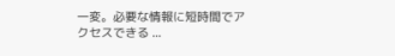一変。必要な情報に短時間でアクセスできる ...